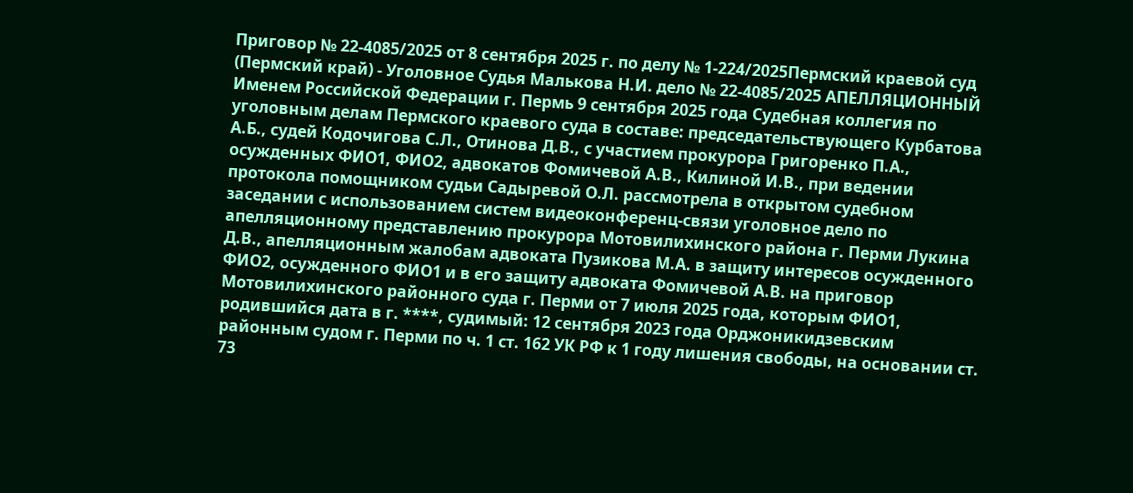Приговор № 22-4085/2025 от 8 сентября 2025 г. по делу № 1-224/2025Пермский краевой суд (Пермский край) - Уголовное Судья Малькова Н.И. дело № 22-4085/2025 АПЕЛЛЯЦИОННЫЙ Именем Российской Федерации г. Пермь 9 сентября 2025 года Судебная коллегия по уголовным делам Пермского краевого суда в составе: председательствующего Курбатова А.Б., судей Кодочигова С.Л., Отинова Д.В., с участием прокурора Григоренко П.А., осужденных ФИО1, ФИО2, адвокатов Фомичевой А.В., Килиной И.В., при ведении протокола помощником судьи Садыревой О.Л. рассмотрела в открытом судебном заседании с использованием систем видеоконференц-связи уголовное дело по апелляционному представлению прокурора Мотовилихинского района г. Перми Лукина Д.В., апелляционным жалобам адвоката Пузикова М.А. в защиту интересов осужденного ФИО2, осужденного ФИО1 и в его защиту адвоката Фомичевой А.В. на приговор Мотовилихинского районного суда г. Перми от 7 июля 2025 года, которым ФИО1, родившийся дата в г. ****, судимый: 12 сентября 2023 года Орджоникидзевским районным судом г. Перми по ч. 1 ст. 162 УК РФ к 1 году лишения свободы, на основании ст. 73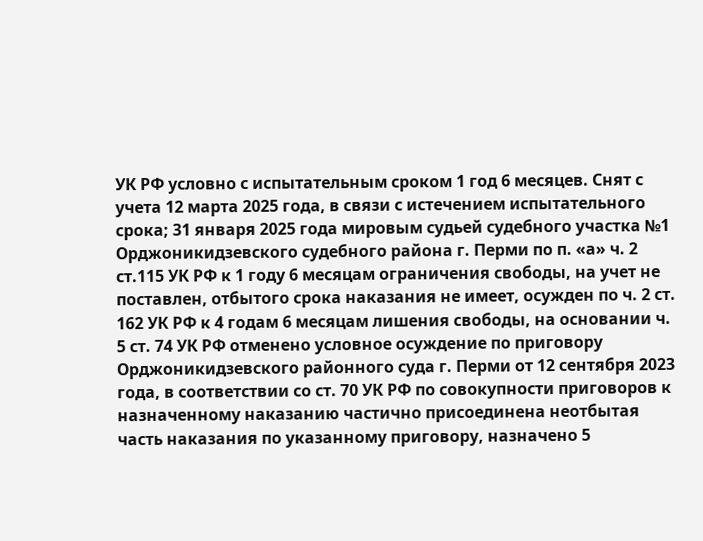УК РФ условно с испытательным сроком 1 год 6 месяцев. Снят с учета 12 марта 2025 года, в связи с истечением испытательного срока; 31 января 2025 года мировым судьей судебного участка №1 Орджоникидзевского судебного района г. Перми по п. «а» ч. 2 ст.115 УК РФ к 1 году 6 месяцам ограничения свободы, на учет не поставлен, отбытого срока наказания не имеет, осужден по ч. 2 ст. 162 УК РФ к 4 годам 6 месяцам лишения свободы, на основании ч. 5 ст. 74 УК РФ отменено условное осуждение по приговору Орджоникидзевского районного суда г. Перми от 12 сентября 2023 года, в соответствии со ст. 70 УК РФ по совокупности приговоров к назначенному наказанию частично присоединена неотбытая часть наказания по указанному приговору, назначено 5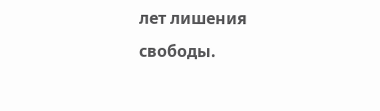лет лишения свободы.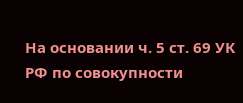На основании ч. 5 ст. 69 УК РФ по совокупности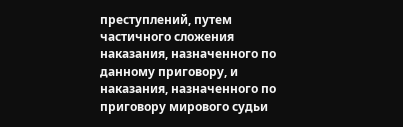преступлений, путем частичного сложения наказания, назначенного по данному приговору, и наказания, назначенного по приговору мирового судьи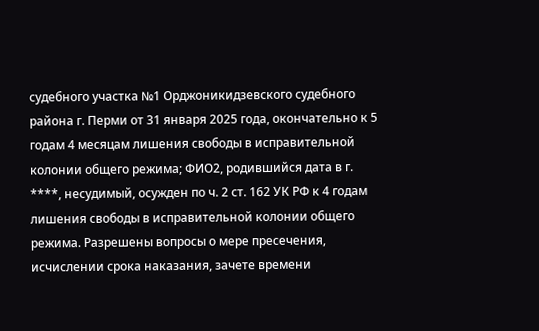судебного участка №1 Орджоникидзевского судебного района г. Перми от 31 января 2025 года, окончательно к 5 годам 4 месяцам лишения свободы в исправительной колонии общего режима; ФИО2, родившийся дата в г. ****, несудимый, осужден по ч. 2 ст. 162 УК РФ к 4 годам лишения свободы в исправительной колонии общего режима. Разрешены вопросы о мере пресечения, исчислении срока наказания, зачете времени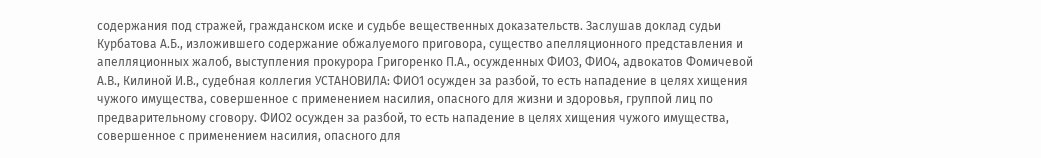содержания под стражей, гражданском иске и судьбе вещественных доказательств. Заслушав доклад судьи Курбатова А.Б., изложившего содержание обжалуемого приговора, существо апелляционного представления и апелляционных жалоб, выступления прокурора Григоренко П.А., осужденных ФИО3, ФИО4, адвокатов Фомичевой А.В., Килиной И.В., судебная коллегия УСТАНОВИЛА: ФИО1 осужден за разбой, то есть нападение в целях хищения чужого имущества, совершенное с применением насилия, опасного для жизни и здоровья, группой лиц по предварительному сговору. ФИО2 осужден за разбой, то есть нападение в целях хищения чужого имущества, совершенное с применением насилия, опасного для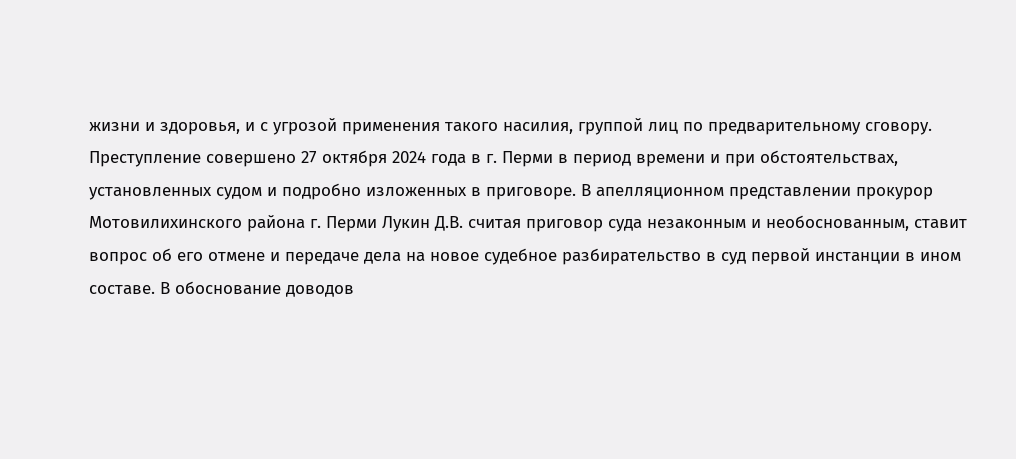жизни и здоровья, и с угрозой применения такого насилия, группой лиц по предварительному сговору. Преступление совершено 27 октября 2024 года в г. Перми в период времени и при обстоятельствах, установленных судом и подробно изложенных в приговоре. В апелляционном представлении прокурор Мотовилихинского района г. Перми Лукин Д.В. считая приговор суда незаконным и необоснованным, ставит вопрос об его отмене и передаче дела на новое судебное разбирательство в суд первой инстанции в ином составе. В обоснование доводов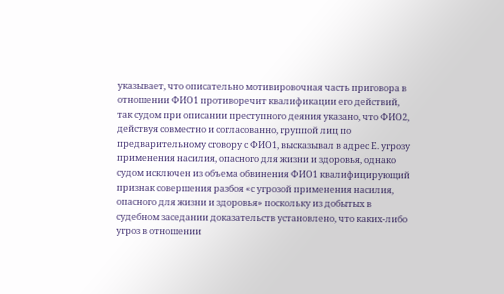указывает, что описательно мотивировочная часть приговора в отношении ФИО1 противоречит квалификации его действий, так судом при описании преступного деяния указано, что ФИО2, действуя совместно и согласованно, группой лиц по предварительному сговору с ФИО1, высказывал в адрес Е. угрозу применения насилия, опасного для жизни и здоровья, однако судом исключен из объема обвинения ФИО1 квалифицирующий признак совершения разбоя «с угрозой применения насилия, опасного для жизни и здоровья» поскольку из добытых в судебном заседании доказательств установлено, что каких-либо угроз в отношении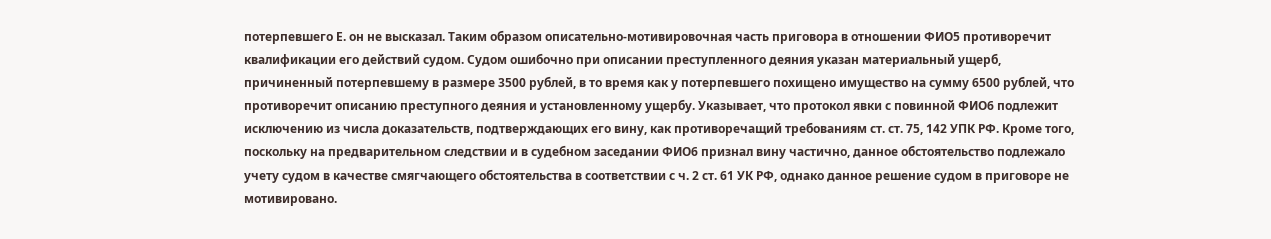потерпевшего Е. он не высказал. Таким образом описательно-мотивировочная часть приговора в отношении ФИО5 противоречит квалификации его действий судом. Судом ошибочно при описании преступленного деяния указан материальный ущерб, причиненный потерпевшему в размере 3500 рублей, в то время как у потерпевшего похищено имущество на сумму 6500 рублей, что противоречит описанию преступного деяния и установленному ущербу. Указывает, что протокол явки с повинной ФИО6 подлежит исключению из числа доказательств, подтверждающих его вину, как противоречащий требованиям ст. ст. 75, 142 УПК РФ. Кроме того, поскольку на предварительном следствии и в судебном заседании ФИО6 признал вину частично, данное обстоятельство подлежало учету судом в качестве смягчающего обстоятельства в соответствии с ч. 2 ст. 61 УК РФ, однако данное решение судом в приговоре не мотивировано.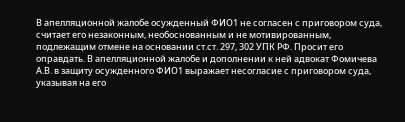В апелляционной жалобе осужденный ФИО1 не согласен с приговором суда, считает его незаконным, необоснованным и не мотивированным, подлежащим отмене на основании ст.ст. 297, 302 УПК РФ. Просит его оправдать. В апелляционной жалобе и дополнении к ней адвокат Фомичева А.В. в защиту осужденного ФИО1 выражает несогласие с приговором суда, указывая на его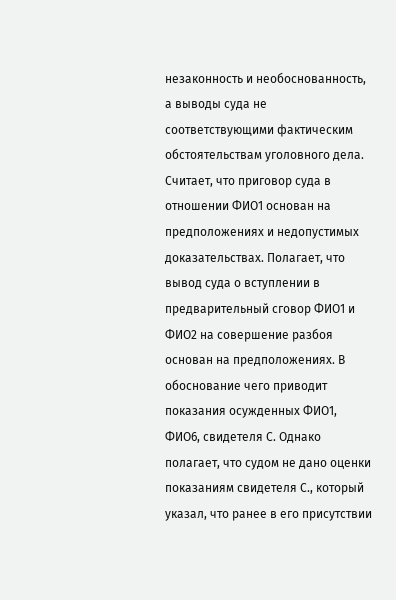незаконность и необоснованность, а выводы суда не соответствующими фактическим обстоятельствам уголовного дела. Считает, что приговор суда в отношении ФИО1 основан на предположениях и недопустимых доказательствах. Полагает, что вывод суда о вступлении в предварительный сговор ФИО1 и ФИО2 на совершение разбоя основан на предположениях. В обоснование чего приводит показания осужденных ФИО1, ФИО6, свидетеля С. Однако полагает, что судом не дано оценки показаниям свидетеля С., который указал, что ранее в его присутствии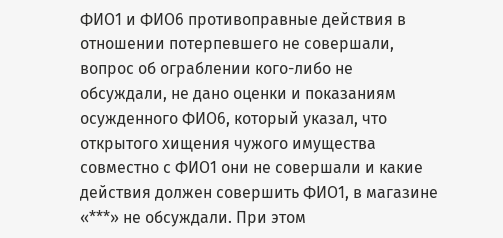ФИО1 и ФИО6 противоправные действия в отношении потерпевшего не совершали, вопрос об ограблении кого-либо не обсуждали, не дано оценки и показаниям осужденного ФИО6, который указал, что открытого хищения чужого имущества совместно с ФИО1 они не совершали и какие действия должен совершить ФИО1, в магазине «***» не обсуждали. При этом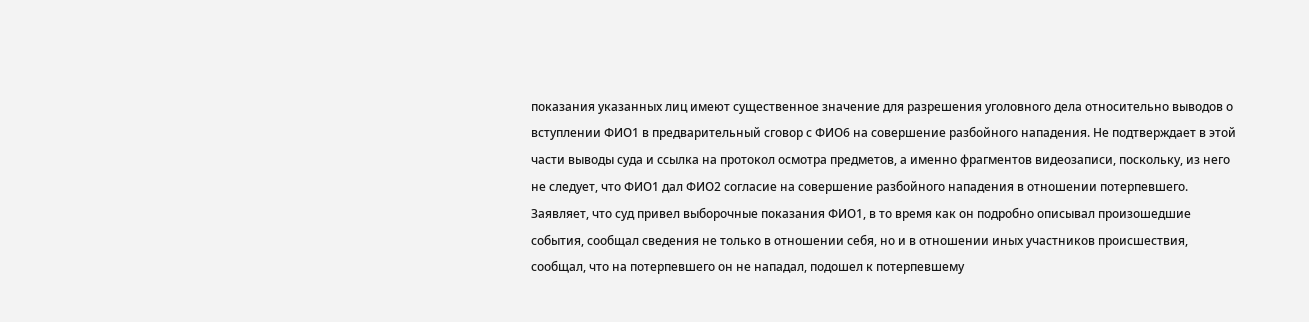показания указанных лиц имеют существенное значение для разрешения уголовного дела относительно выводов о вступлении ФИО1 в предварительный сговор с ФИО6 на совершение разбойного нападения. Не подтверждает в этой части выводы суда и ссылка на протокол осмотра предметов, а именно фрагментов видеозаписи, поскольку, из него не следует, что ФИО1 дал ФИО2 согласие на совершение разбойного нападения в отношении потерпевшего. Заявляет, что суд привел выборочные показания ФИО1, в то время как он подробно описывал произошедшие события, сообщал сведения не только в отношении себя, но и в отношении иных участников происшествия, сообщал, что на потерпевшего он не нападал, подошел к потерпевшему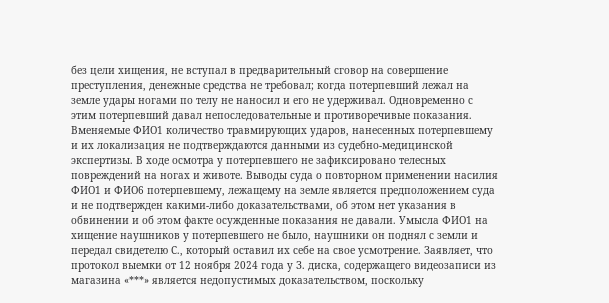без цели хищения, не вступал в предварительный сговор на совершение преступления, денежные средства не требовал; когда потерпевший лежал на земле удары ногами по телу не наносил и его не удерживал. Одновременно с этим потерпевший давал непоследовательные и противоречивые показания. Вменяемые ФИО1 количество травмирующих ударов, нанесенных потерпевшему и их локализация не подтверждаются данными из судебно-медицинской экспертизы. В ходе осмотра у потерпевшего не зафиксировано телесных повреждений на ногах и животе. Выводы суда о повторном применении насилия ФИО1 и ФИО6 потерпевшему, лежащему на земле является предположением суда и не подтвержден какими-либо доказательствами, об этом нет указания в обвинении и об этом факте осужденные показания не давали. Умысла ФИО1 на хищение наушников у потерпевшего не было, наушники он поднял с земли и передал свидетелю С., который оставил их себе на свое усмотрение. Заявляет, что протокол выемки от 12 ноября 2024 года у З. диска, содержащего видеозаписи из магазина «***» является недопустимых доказательством, поскольку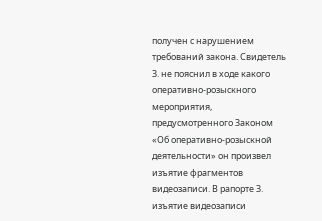получен с нарушением требований закона. Свидетель З. не пояснил в ходе какого оперативно-розыскного мероприятия, предусмотренного Законом «Об оперативно-розыскной деятельности» он произвел изъятие фрагментов видеозаписи. В рапорте З. изъятие видеозаписи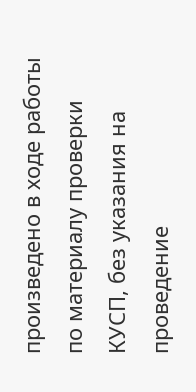произведено в ходе работы по материалу проверки КУСП, без указания на проведение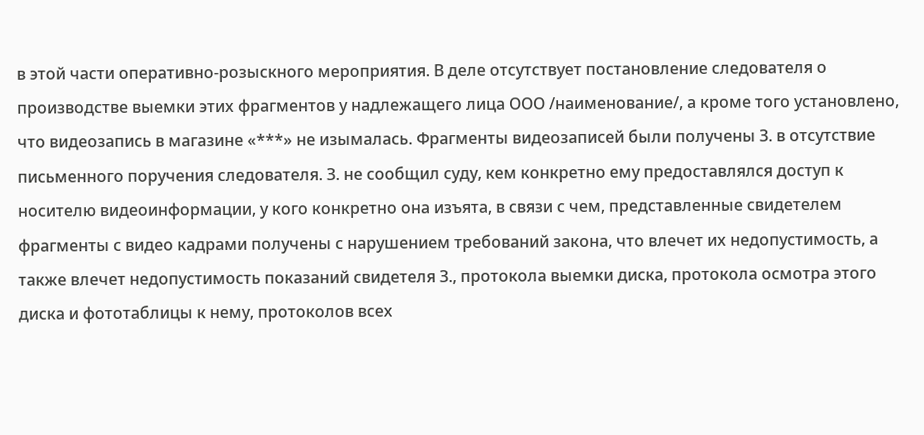в этой части оперативно-розыскного мероприятия. В деле отсутствует постановление следователя о производстве выемки этих фрагментов у надлежащего лица ООО /наименование/, а кроме того установлено, что видеозапись в магазине «***» не изымалась. Фрагменты видеозаписей были получены З. в отсутствие письменного поручения следователя. З. не сообщил суду, кем конкретно ему предоставлялся доступ к носителю видеоинформации, у кого конкретно она изъята, в связи с чем, представленные свидетелем фрагменты с видео кадрами получены с нарушением требований закона, что влечет их недопустимость, а также влечет недопустимость показаний свидетеля З., протокола выемки диска, протокола осмотра этого диска и фототаблицы к нему, протоколов всех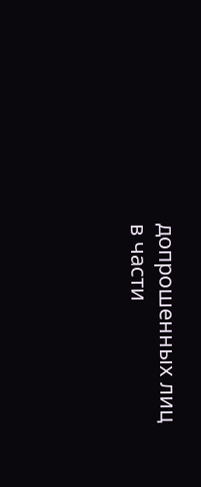допрошенных лиц в части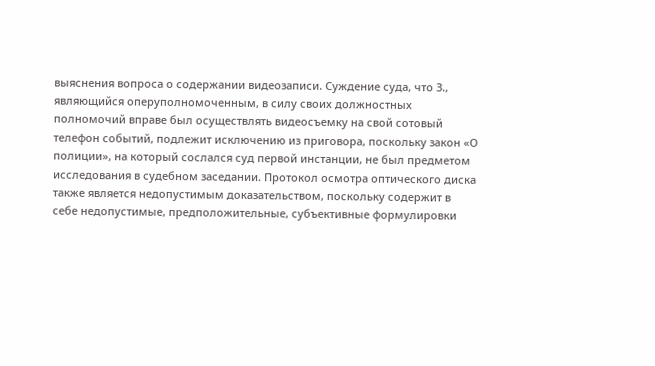выяснения вопроса о содержании видеозаписи. Суждение суда, что З., являющийся оперуполномоченным, в силу своих должностных полномочий вправе был осуществлять видеосъемку на свой сотовый телефон событий, подлежит исключению из приговора, поскольку закон «О полиции», на который сослался суд первой инстанции, не был предметом исследования в судебном заседании. Протокол осмотра оптического диска также является недопустимым доказательством, поскольку содержит в себе недопустимые, предположительные, субъективные формулировки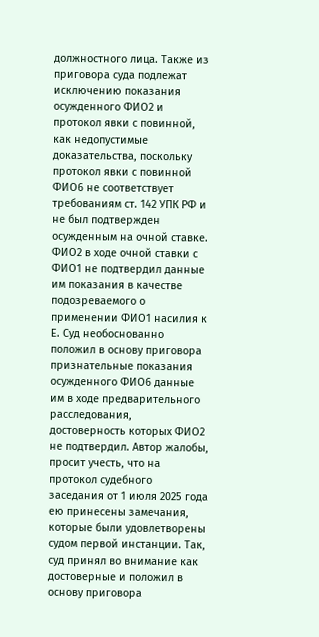должностного лица. Также из приговора суда подлежат исключению показания осужденного ФИО2 и протокол явки с повинной, как недопустимые доказательства, поскольку протокол явки с повинной ФИО6 не соответствует требованиям ст. 142 УПК РФ и не был подтвержден осужденным на очной ставке. ФИО2 в ходе очной ставки с ФИО1 не подтвердил данные им показания в качестве подозреваемого о применении ФИО1 насилия к Е. Суд необоснованно положил в основу приговора признательные показания осужденного ФИО6 данные им в ходе предварительного расследования, достоверность которых ФИО2 не подтвердил. Автор жалобы, просит учесть, что на протокол судебного заседания от 1 июля 2025 года ею принесены замечания, которые были удовлетворены судом первой инстанции. Так, суд принял во внимание как достоверные и положил в основу приговора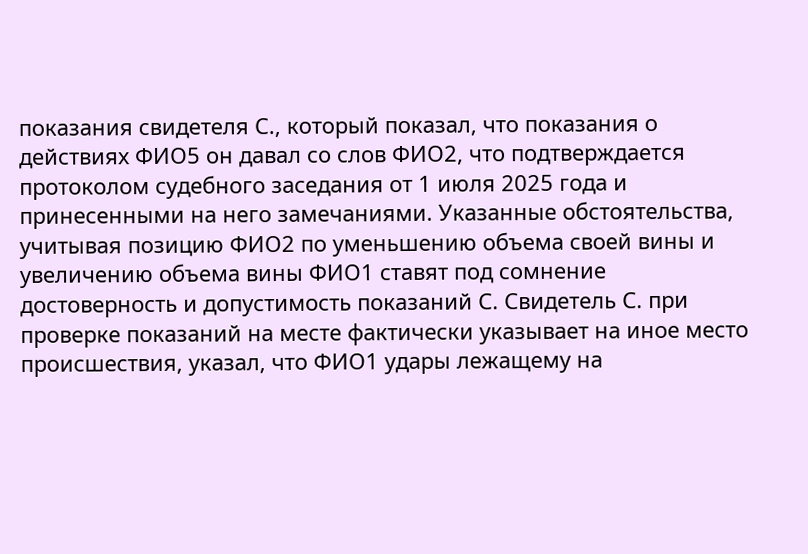показания свидетеля С., который показал, что показания о действиях ФИО5 он давал со слов ФИО2, что подтверждается протоколом судебного заседания от 1 июля 2025 года и принесенными на него замечаниями. Указанные обстоятельства, учитывая позицию ФИО2 по уменьшению объема своей вины и увеличению объема вины ФИО1 ставят под сомнение достоверность и допустимость показаний С. Свидетель С. при проверке показаний на месте фактически указывает на иное место происшествия, указал, что ФИО1 удары лежащему на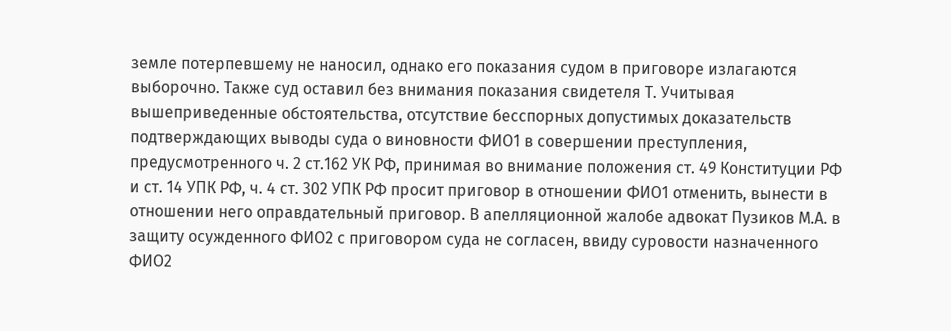земле потерпевшему не наносил, однако его показания судом в приговоре излагаются выборочно. Также суд оставил без внимания показания свидетеля Т. Учитывая вышеприведенные обстоятельства, отсутствие бесспорных допустимых доказательств подтверждающих выводы суда о виновности ФИО1 в совершении преступления, предусмотренного ч. 2 ст.162 УК РФ, принимая во внимание положения ст. 49 Конституции РФ и ст. 14 УПК РФ, ч. 4 ст. 302 УПК РФ просит приговор в отношении ФИО1 отменить, вынести в отношении него оправдательный приговор. В апелляционной жалобе адвокат Пузиков М.А. в защиту осужденного ФИО2 с приговором суда не согласен, ввиду суровости назначенного ФИО2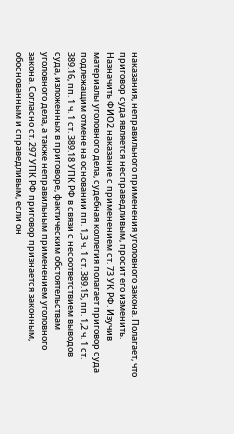наказания, неправильного применения уголовного закона. Полагает, что приговор суда является несправедливым, просит его изменить. Назначить ФИО2 наказание с применением ст. 73 УК РФ. Изучив материалы уголовного дела, судебная коллегия полагает приговор суда подлежащим отмене на основании пп. 1,3 ч. 1 ст. 389.15, пп. 1,2 ч. 1 ст. 389.16, пп. 1 ч. 1 ст. 389.18 УПК РФ в связи с несоответствием выводов суда, изложенных в приговоре, фактическим обстоятельствам уголовного дела, а также неправильным применением уголовного закона. Согласно ст. 297 УПК РФ приговор признается законным, обоснованным и справедливым, если он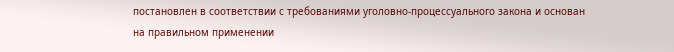постановлен в соответствии с требованиями уголовно-процессуального закона и основан на правильном применении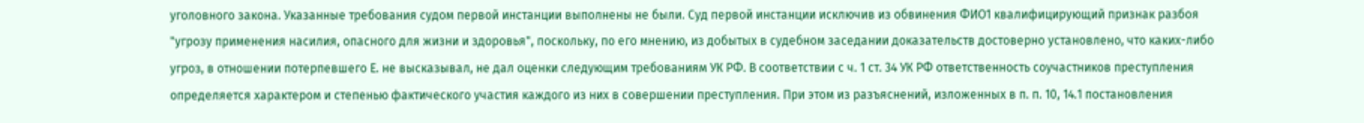уголовного закона. Указанные требования судом первой инстанции выполнены не были. Суд первой инстанции исключив из обвинения ФИО1 квалифицирующий признак разбоя "угрозу применения насилия, опасного для жизни и здоровья", поскольку, по его мнению, из добытых в судебном заседании доказательств достоверно установлено, что каких-либо угроз, в отношении потерпевшего Е. не высказывал, не дал оценки следующим требованиям УК РФ. В соответствии с ч. 1 ст. 34 УК РФ ответственность соучастников преступления определяется характером и степенью фактического участия каждого из них в совершении преступления. При этом из разъяснений, изложенных в п. п. 10, 14.1 постановления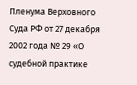Пленума Верховного Суда РФ от 27 декабря 2002 года № 29 «О судебной практике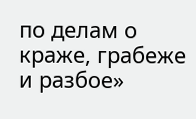по делам о краже, грабеже и разбое»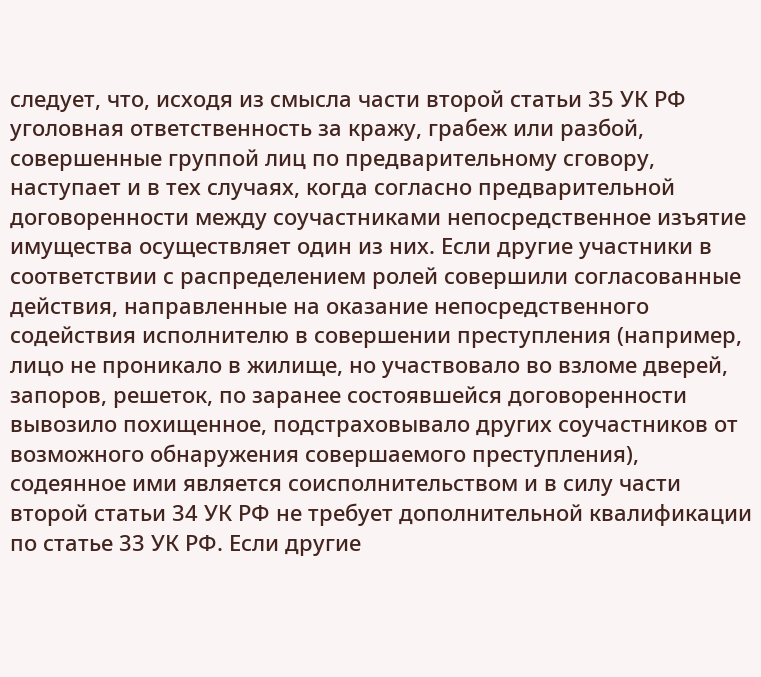следует, что, исходя из смысла части второй статьи 35 УК РФ уголовная ответственность за кражу, грабеж или разбой, совершенные группой лиц по предварительному сговору, наступает и в тех случаях, когда согласно предварительной договоренности между соучастниками непосредственное изъятие имущества осуществляет один из них. Если другие участники в соответствии с распределением ролей совершили согласованные действия, направленные на оказание непосредственного содействия исполнителю в совершении преступления (например, лицо не проникало в жилище, но участвовало во взломе дверей, запоров, решеток, по заранее состоявшейся договоренности вывозило похищенное, подстраховывало других соучастников от возможного обнаружения совершаемого преступления), содеянное ими является соисполнительством и в силу части второй статьи 34 УК РФ не требует дополнительной квалификации по статье 33 УК РФ. Если другие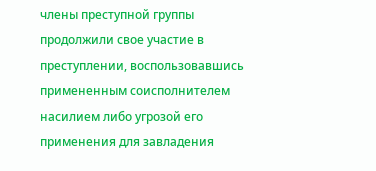члены преступной группы продолжили свое участие в преступлении, воспользовавшись примененным соисполнителем насилием либо угрозой его применения для завладения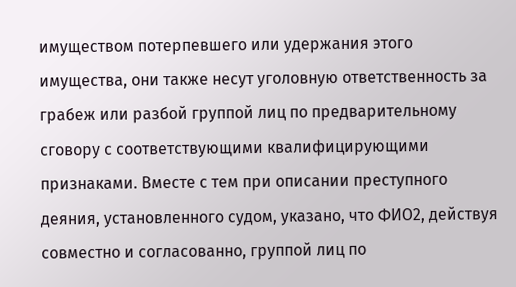имуществом потерпевшего или удержания этого имущества, они также несут уголовную ответственность за грабеж или разбой группой лиц по предварительному сговору с соответствующими квалифицирующими признаками. Вместе с тем при описании преступного деяния, установленного судом, указано, что ФИО2, действуя совместно и согласованно, группой лиц по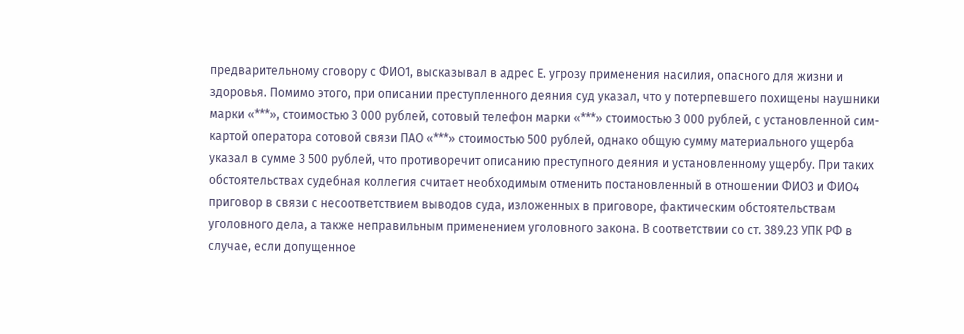предварительному сговору с ФИО1, высказывал в адрес Е. угрозу применения насилия, опасного для жизни и здоровья. Помимо этого, при описании преступленного деяния суд указал, что у потерпевшего похищены наушники марки «***», стоимостью 3 000 рублей, сотовый телефон марки «***» стоимостью 3 000 рублей, с установленной сим-картой оператора сотовой связи ПАО «***» стоимостью 500 рублей, однако общую сумму материального ущерба указал в сумме 3 500 рублей, что противоречит описанию преступного деяния и установленному ущербу. При таких обстоятельствах судебная коллегия считает необходимым отменить постановленный в отношении ФИО3 и ФИО4 приговор в связи с несоответствием выводов суда, изложенных в приговоре, фактическим обстоятельствам уголовного дела, а также неправильным применением уголовного закона. В соответствии со ст. 389.23 УПК РФ в случае, если допущенное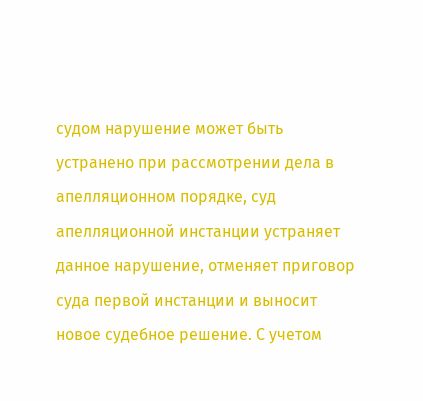судом нарушение может быть устранено при рассмотрении дела в апелляционном порядке, суд апелляционной инстанции устраняет данное нарушение, отменяет приговор суда первой инстанции и выносит новое судебное решение. С учетом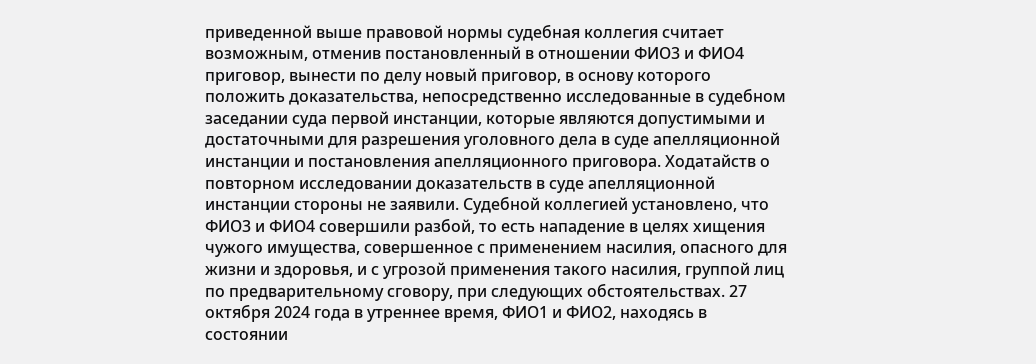приведенной выше правовой нормы судебная коллегия считает возможным, отменив постановленный в отношении ФИО3 и ФИО4 приговор, вынести по делу новый приговор, в основу которого положить доказательства, непосредственно исследованные в судебном заседании суда первой инстанции, которые являются допустимыми и достаточными для разрешения уголовного дела в суде апелляционной инстанции и постановления апелляционного приговора. Ходатайств о повторном исследовании доказательств в суде апелляционной инстанции стороны не заявили. Судебной коллегией установлено, что ФИО3 и ФИО4 совершили разбой, то есть нападение в целях хищения чужого имущества, совершенное с применением насилия, опасного для жизни и здоровья, и с угрозой применения такого насилия, группой лиц по предварительному сговору, при следующих обстоятельствах. 27 октября 2024 года в утреннее время, ФИО1 и ФИО2, находясь в состоянии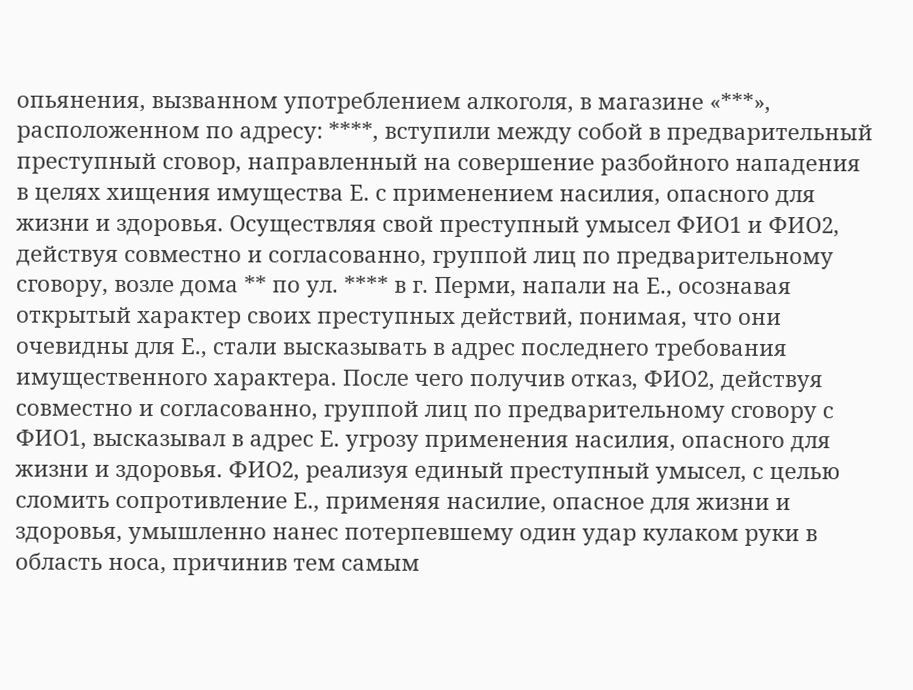опьянения, вызванном употреблением алкоголя, в магазине «***», расположенном по адресу: ****, вступили между собой в предварительный преступный сговор, направленный на совершение разбойного нападения в целях хищения имущества Е. с применением насилия, опасного для жизни и здоровья. Осуществляя свой преступный умысел ФИО1 и ФИО2, действуя совместно и согласованно, группой лиц по предварительному сговору, возле дома ** по ул. **** в г. Перми, напали на Е., осознавая открытый характер своих преступных действий, понимая, что они очевидны для Е., стали высказывать в адрес последнего требования имущественного характера. После чего получив отказ, ФИО2, действуя совместно и согласованно, группой лиц по предварительному сговору с ФИО1, высказывал в адрес Е. угрозу применения насилия, опасного для жизни и здоровья. ФИО2, реализуя единый преступный умысел, с целью сломить сопротивление Е., применяя насилие, опасное для жизни и здоровья, умышленно нанес потерпевшему один удар кулаком руки в область носа, причинив тем самым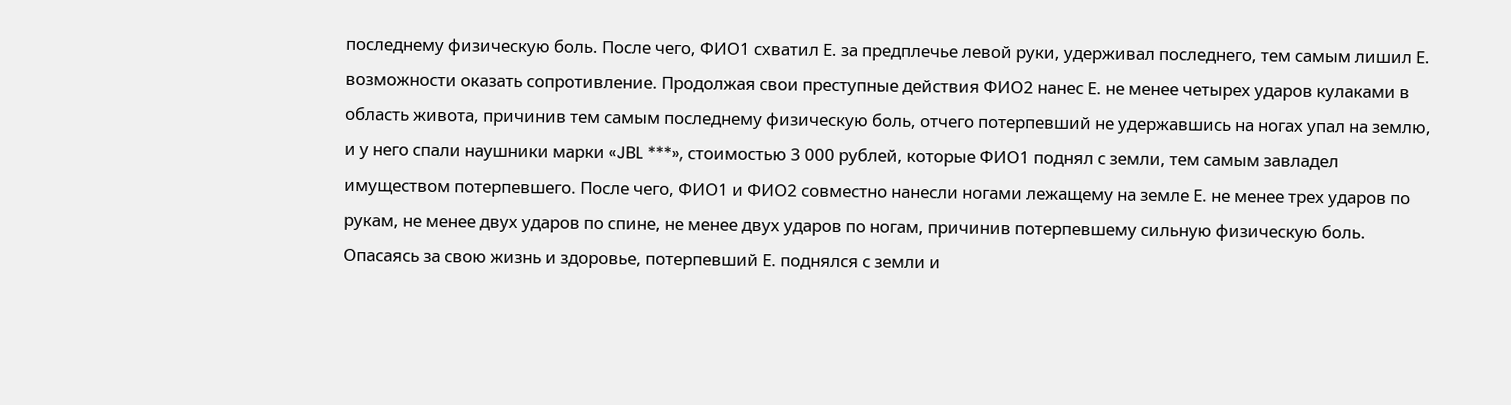последнему физическую боль. После чего, ФИО1 схватил Е. за предплечье левой руки, удерживал последнего, тем самым лишил Е. возможности оказать сопротивление. Продолжая свои преступные действия ФИО2 нанес Е. не менее четырех ударов кулаками в область живота, причинив тем самым последнему физическую боль, отчего потерпевший не удержавшись на ногах упал на землю, и у него спали наушники марки «JBL ***», стоимостью 3 000 рублей, которые ФИО1 поднял с земли, тем самым завладел имуществом потерпевшего. После чего, ФИО1 и ФИО2 совместно нанесли ногами лежащему на земле Е. не менее трех ударов по рукам, не менее двух ударов по спине, не менее двух ударов по ногам, причинив потерпевшему сильную физическую боль. Опасаясь за свою жизнь и здоровье, потерпевший Е. поднялся с земли и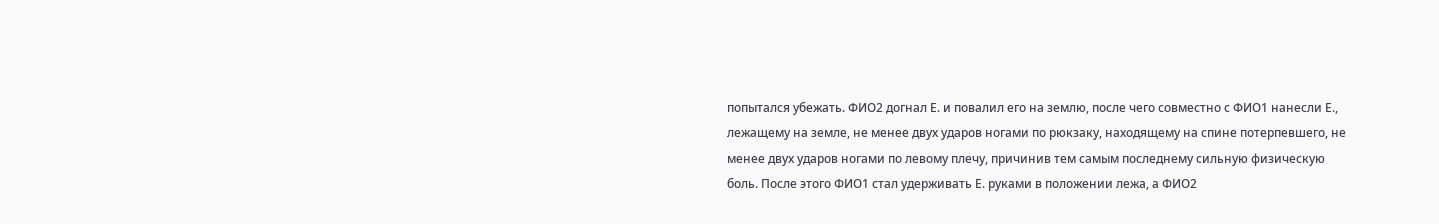попытался убежать. ФИО2 догнал Е. и повалил его на землю, после чего совместно с ФИО1 нанесли Е., лежащему на земле, не менее двух ударов ногами по рюкзаку, находящему на спине потерпевшего, не менее двух ударов ногами по левому плечу, причинив тем самым последнему сильную физическую боль. После этого ФИО1 стал удерживать Е. руками в положении лежа, а ФИО2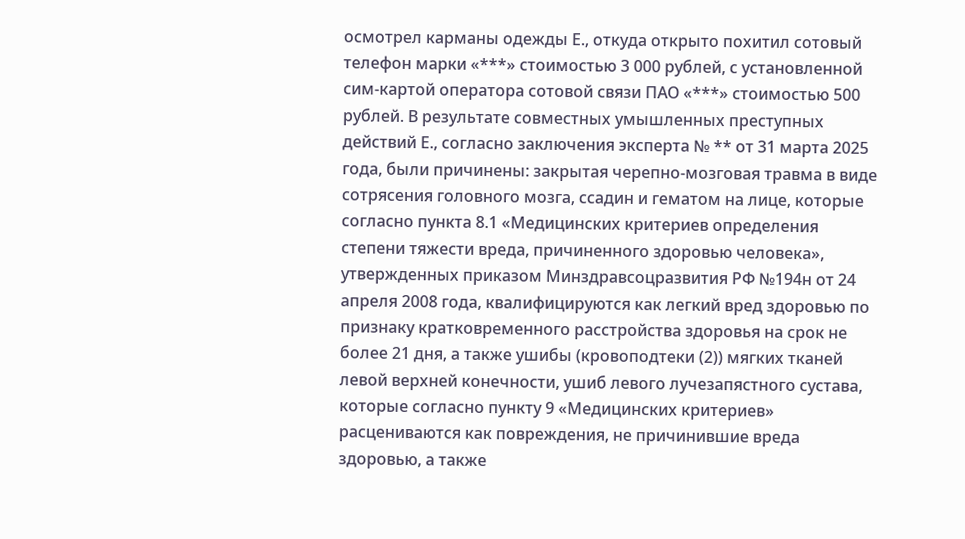осмотрел карманы одежды Е., откуда открыто похитил сотовый телефон марки «***» стоимостью 3 000 рублей, с установленной сим-картой оператора сотовой связи ПАО «***» стоимостью 500 рублей. В результате совместных умышленных преступных действий Е., согласно заключения эксперта № ** от 31 марта 2025 года, были причинены: закрытая черепно-мозговая травма в виде сотрясения головного мозга, ссадин и гематом на лице, которые согласно пункта 8.1 «Медицинских критериев определения степени тяжести вреда, причиненного здоровью человека», утвержденных приказом Минздравсоцразвития РФ №194н от 24 апреля 2008 года, квалифицируются как легкий вред здоровью по признаку кратковременного расстройства здоровья на срок не более 21 дня, а также ушибы (кровоподтеки (2)) мягких тканей левой верхней конечности, ушиб левого лучезапястного сустава, которые согласно пункту 9 «Медицинских критериев» расцениваются как повреждения, не причинившие вреда здоровью, а также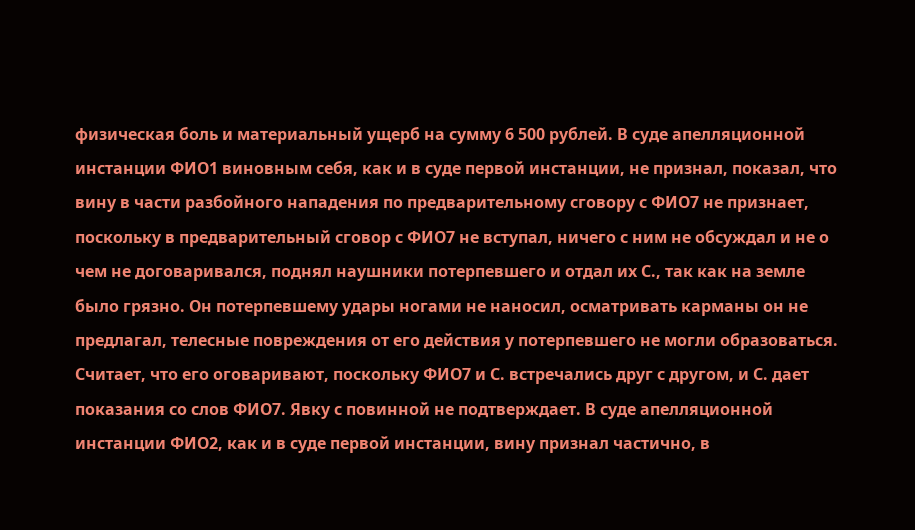физическая боль и материальный ущерб на сумму 6 500 рублей. В суде апелляционной инстанции ФИО1 виновным себя, как и в суде первой инстанции, не признал, показал, что вину в части разбойного нападения по предварительному сговору с ФИО7 не признает, поскольку в предварительный сговор с ФИО7 не вступал, ничего с ним не обсуждал и не о чем не договаривался, поднял наушники потерпевшего и отдал их С., так как на земле было грязно. Он потерпевшему удары ногами не наносил, осматривать карманы он не предлагал, телесные повреждения от его действия у потерпевшего не могли образоваться. Считает, что его оговаривают, поскольку ФИО7 и С. встречались друг с другом, и С. дает показания со слов ФИО7. Явку с повинной не подтверждает. В суде апелляционной инстанции ФИО2, как и в суде первой инстанции, вину признал частично, в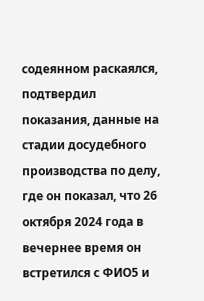содеянном раскаялся, подтвердил показания, данные на стадии досудебного производства по делу, где он показал, что 26 октября 2024 года в вечернее время он встретился с ФИО5 и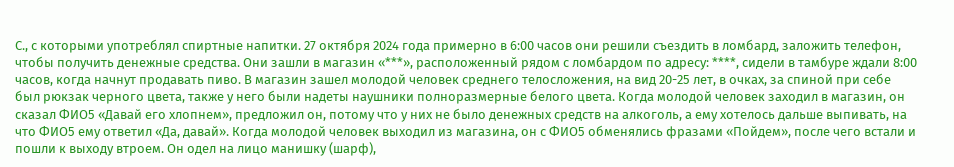С., с которыми употреблял спиртные напитки. 27 октября 2024 года примерно в 6:00 часов они решили съездить в ломбард, заложить телефон, чтобы получить денежные средства. Они зашли в магазин «***», расположенный рядом с ломбардом по адресу: ****, сидели в тамбуре ждали 8:00 часов, когда начнут продавать пиво. В магазин зашел молодой человек среднего телосложения, на вид 20-25 лет, в очках, за спиной при себе был рюкзак черного цвета, также у него были надеты наушники полноразмерные белого цвета. Когда молодой человек заходил в магазин, он сказал ФИО5 «Давай его хлопнем», предложил он, потому что у них не было денежных средств на алкоголь, а ему хотелось дальше выпивать, на что ФИО5 ему ответил «Да, давай». Когда молодой человек выходил из магазина, он с ФИО5 обменялись фразами «Пойдем», после чего встали и пошли к выходу втроем. Он одел на лицо манишку (шарф),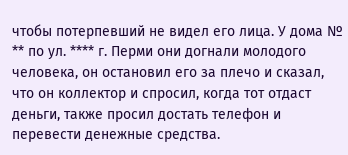чтобы потерпевший не видел его лица. У дома № ** по ул. **** г. Перми они догнали молодого человека, он остановил его за плечо и сказал, что он коллектор и спросил, когда тот отдаст деньги, также просил достать телефон и перевести денежные средства.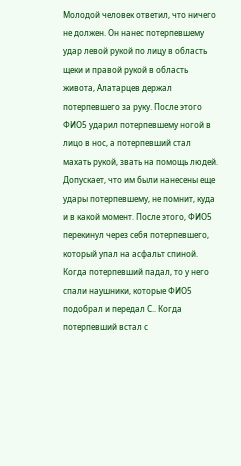Молодой человек ответил, что ничего не должен. Он нанес потерпевшему удар левой рукой по лицу в область щеки и правой рукой в область живота, Алатарцев держал потерпевшего за руку. После этого ФИО5 ударил потерпевшему ногой в лицо в нос, а потерпевший стал махать рукой, звать на помощь людей. Допускает, что им были нанесены еще удары потерпевшему, не помнит, куда и в какой момент. После этого, ФИО5 перекинул через себя потерпевшего, который упал на асфальт спиной. Когда потерпевший падал, то у него спали наушники, которые ФИО5 подобрал и передал С.. Когда потерпевший встал с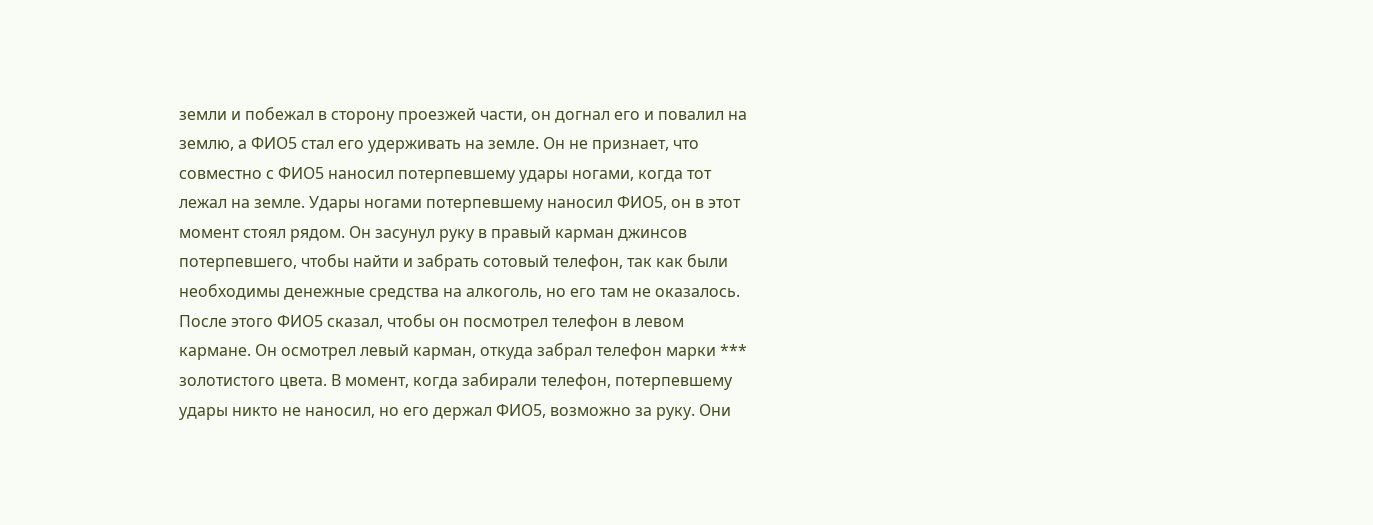земли и побежал в сторону проезжей части, он догнал его и повалил на землю, а ФИО5 стал его удерживать на земле. Он не признает, что совместно с ФИО5 наносил потерпевшему удары ногами, когда тот лежал на земле. Удары ногами потерпевшему наносил ФИО5, он в этот момент стоял рядом. Он засунул руку в правый карман джинсов потерпевшего, чтобы найти и забрать сотовый телефон, так как были необходимы денежные средства на алкоголь, но его там не оказалось. После этого ФИО5 сказал, чтобы он посмотрел телефон в левом кармане. Он осмотрел левый карман, откуда забрал телефон марки *** золотистого цвета. В момент, когда забирали телефон, потерпевшему удары никто не наносил, но его держал ФИО5, возможно за руку. Они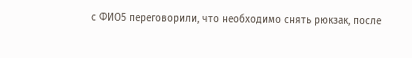с ФИО5 переговорили, что необходимо снять рюкзак, после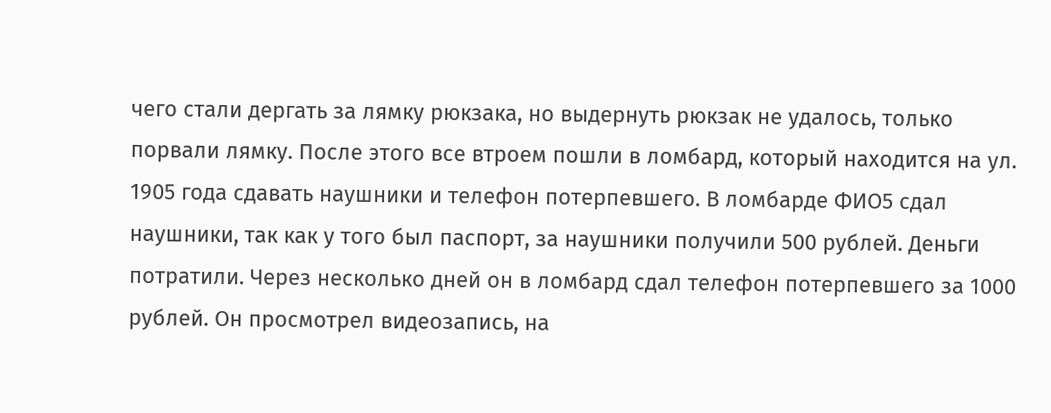чего стали дергать за лямку рюкзака, но выдернуть рюкзак не удалось, только порвали лямку. После этого все втроем пошли в ломбард, который находится на ул. 1905 года сдавать наушники и телефон потерпевшего. В ломбарде ФИО5 сдал наушники, так как у того был паспорт, за наушники получили 500 рублей. Деньги потратили. Через несколько дней он в ломбард сдал телефон потерпевшего за 1000 рублей. Он просмотрел видеозапись, на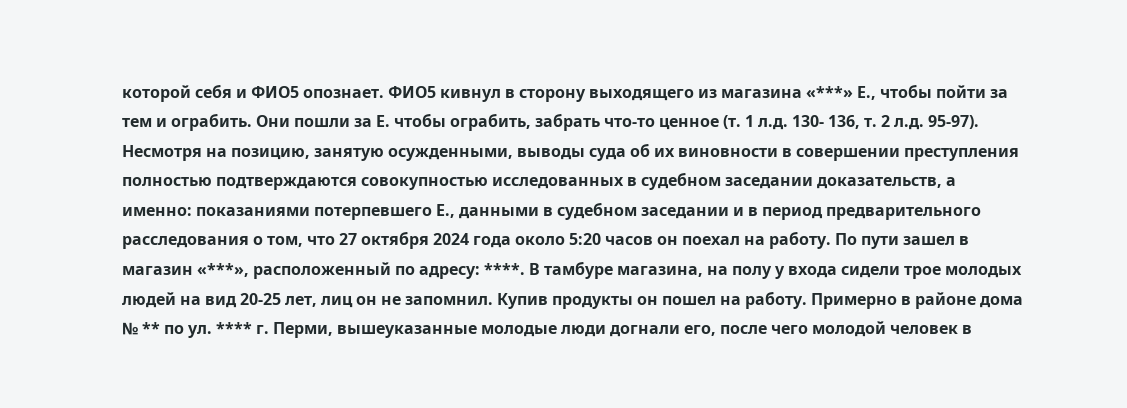которой себя и ФИО5 опознает. ФИО5 кивнул в сторону выходящего из магазина «***» Е., чтобы пойти за тем и ограбить. Они пошли за Е. чтобы ограбить, забрать что-то ценное (т. 1 л.д. 130- 136, т. 2 л.д. 95-97). Несмотря на позицию, занятую осужденными, выводы суда об их виновности в совершении преступления полностью подтверждаются совокупностью исследованных в судебном заседании доказательств, а именно: показаниями потерпевшего Е., данными в судебном заседании и в период предварительного расследования о том, что 27 октября 2024 года около 5:20 часов он поехал на работу. По пути зашел в магазин «***», расположенный по адресу: ****. В тамбуре магазина, на полу у входа сидели трое молодых людей на вид 20-25 лет, лиц он не запомнил. Купив продукты он пошел на работу. Примерно в районе дома № ** по ул. **** г. Перми, вышеуказанные молодые люди догнали его, после чего молодой человек в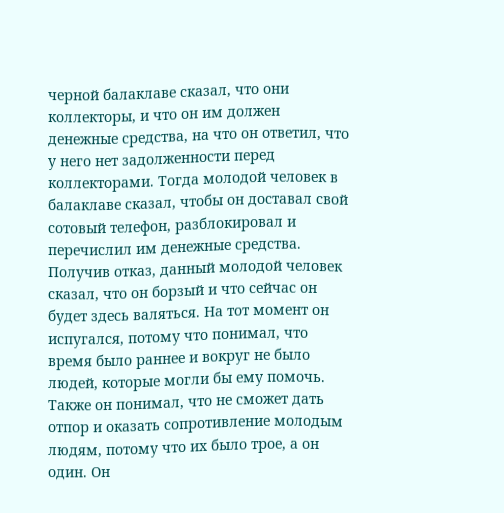черной балаклаве сказал, что они коллекторы, и что он им должен денежные средства, на что он ответил, что у него нет задолженности перед коллекторами. Тогда молодой человек в балаклаве сказал, чтобы он доставал свой сотовый телефон, разблокировал и перечислил им денежные средства. Получив отказ, данный молодой человек сказал, что он борзый и что сейчас он будет здесь валяться. На тот момент он испугался, потому что понимал, что время было раннее и вокруг не было людей, которые могли бы ему помочь. Также он понимал, что не сможет дать отпор и оказать сопротивление молодым людям, потому что их было трое, а он один. Он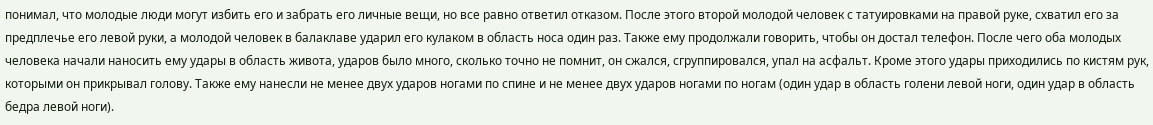понимал, что молодые люди могут избить его и забрать его личные вещи, но все равно ответил отказом. После этого второй молодой человек с татуировками на правой руке, схватил его за предплечье его левой руки, а молодой человек в балаклаве ударил его кулаком в область носа один раз. Также ему продолжали говорить, чтобы он достал телефон. После чего оба молодых человека начали наносить ему удары в область живота, ударов было много, сколько точно не помнит, он сжался, сгруппировался, упал на асфальт. Кроме этого удары приходились по кистям рук, которыми он прикрывал голову. Также ему нанесли не менее двух ударов ногами по спине и не менее двух ударов ногами по ногам (один удар в область голени левой ноги, один удар в область бедра левой ноги).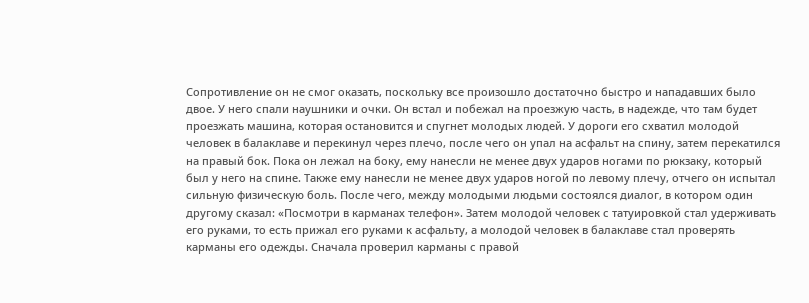Сопротивление он не смог оказать, поскольку все произошло достаточно быстро и нападавших было двое. У него спали наушники и очки. Он встал и побежал на проезжую часть, в надежде, что там будет проезжать машина, которая остановится и спугнет молодых людей. У дороги его схватил молодой человек в балаклаве и перекинул через плечо, после чего он упал на асфальт на спину, затем перекатился на правый бок. Пока он лежал на боку, ему нанесли не менее двух ударов ногами по рюкзаку, который был у него на спине. Также ему нанесли не менее двух ударов ногой по левому плечу, отчего он испытал сильную физическую боль. После чего, между молодыми людьми состоялся диалог, в котором один другому сказал: «Посмотри в карманах телефон». Затем молодой человек с татуировкой стал удерживать его руками, то есть прижал его руками к асфальту, а молодой человек в балаклаве стал проверять карманы его одежды. Сначала проверил карманы с правой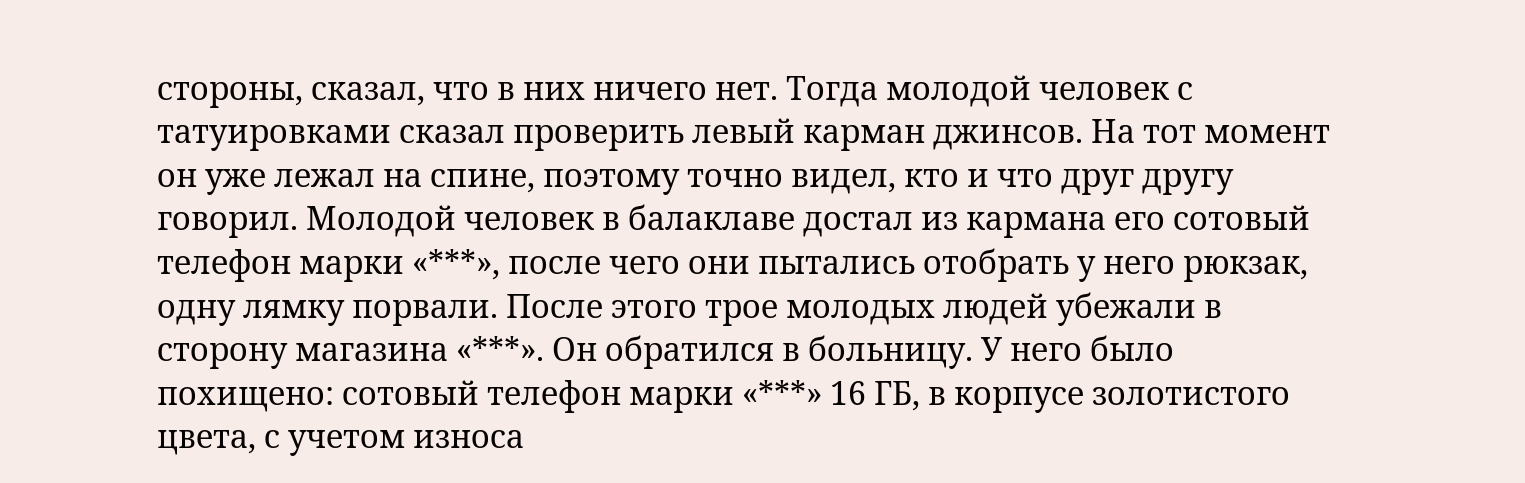стороны, сказал, что в них ничего нет. Тогда молодой человек с татуировками сказал проверить левый карман джинсов. На тот момент он уже лежал на спине, поэтому точно видел, кто и что друг другу говорил. Молодой человек в балаклаве достал из кармана его сотовый телефон марки «***», после чего они пытались отобрать у него рюкзак, одну лямку порвали. После этого трое молодых людей убежали в сторону магазина «***». Он обратился в больницу. У него было похищено: сотовый телефон марки «***» 16 ГБ, в корпусе золотистого цвета, с учетом износа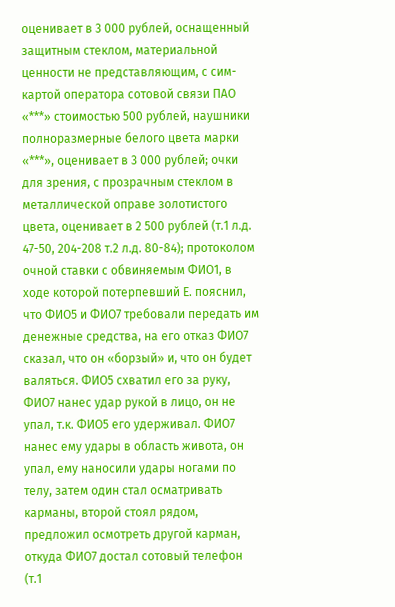оценивает в 3 000 рублей, оснащенный защитным стеклом, материальной ценности не представляющим, с сим-картой оператора сотовой связи ПАО «***» стоимостью 500 рублей, наушники полноразмерные белого цвета марки «***», оценивает в 3 000 рублей; очки для зрения, с прозрачным стеклом в металлической оправе золотистого цвета, оценивает в 2 500 рублей (т.1 л.д. 47-50, 204-208 т.2 л.д. 80-84); протоколом очной ставки с обвиняемым ФИО1, в ходе которой потерпевший Е. пояснил, что ФИО5 и ФИО7 требовали передать им денежные средства, на его отказ ФИО7 сказал, что он «борзый» и, что он будет валяться. ФИО5 схватил его за руку, ФИО7 нанес удар рукой в лицо, он не упал, т.к. ФИО5 его удерживал. ФИО7 нанес ему удары в область живота, он упал, ему наносили удары ногами по телу, затем один стал осматривать карманы, второй стоял рядом, предложил осмотреть другой карман, откуда ФИО7 достал сотовый телефон (т.1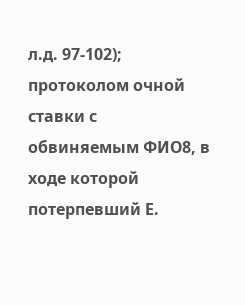л.д. 97-102); протоколом очной ставки с обвиняемым ФИО8, в ходе которой потерпевший Е.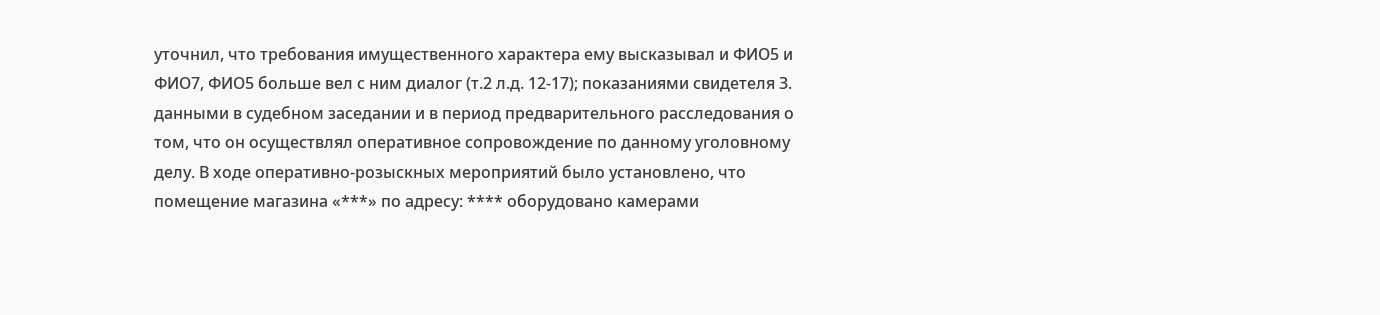уточнил, что требования имущественного характера ему высказывал и ФИО5 и ФИО7, ФИО5 больше вел с ним диалог (т.2 л.д. 12-17); показаниями свидетеля З. данными в судебном заседании и в период предварительного расследования о том, что он осуществлял оперативное сопровождение по данному уголовному делу. В ходе оперативно-розыскных мероприятий было установлено, что помещение магазина «***» по адресу: **** оборудовано камерами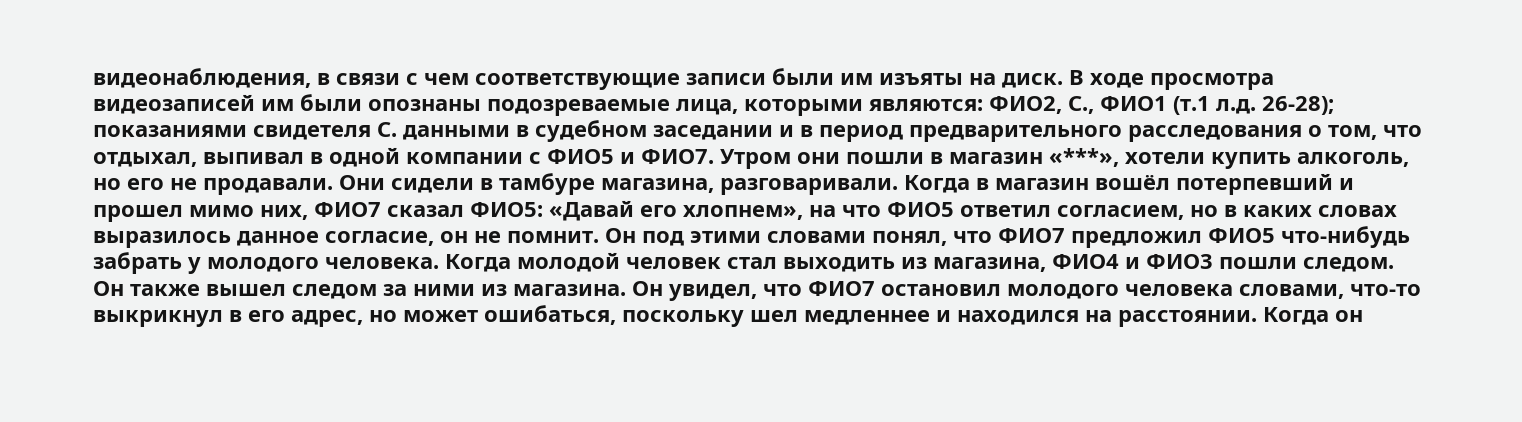видеонаблюдения, в связи с чем соответствующие записи были им изъяты на диск. В ходе просмотра видеозаписей им были опознаны подозреваемые лица, которыми являются: ФИО2, С., ФИО1 (т.1 л.д. 26-28); показаниями свидетеля С. данными в судебном заседании и в период предварительного расследования о том, что отдыхал, выпивал в одной компании с ФИО5 и ФИО7. Утром они пошли в магазин «***», хотели купить алкоголь, но его не продавали. Они сидели в тамбуре магазина, разговаривали. Когда в магазин вошёл потерпевший и прошел мимо них, ФИО7 сказал ФИО5: «Давай его хлопнем», на что ФИО5 ответил согласием, но в каких словах выразилось данное согласие, он не помнит. Он под этими словами понял, что ФИО7 предложил ФИО5 что-нибудь забрать у молодого человека. Когда молодой человек стал выходить из магазина, ФИО4 и ФИО3 пошли следом. Он также вышел следом за ними из магазина. Он увидел, что ФИО7 остановил молодого человека словами, что-то выкрикнул в его адрес, но может ошибаться, поскольку шел медленнее и находился на расстоянии. Когда он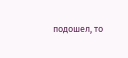подошел, то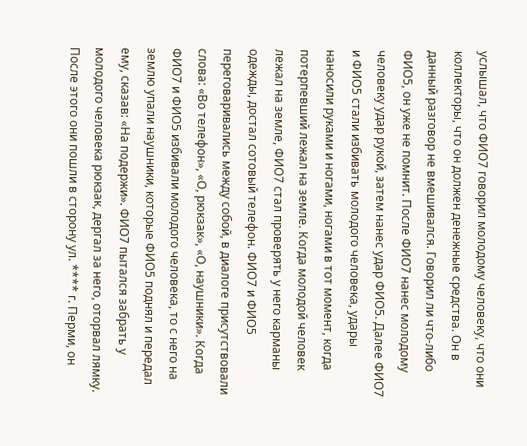услышал, что ФИО7 говорил молодому человеку, что они коллекторы, что он должен денежные средства. Он в данный разговор не вмешивался. Говорил ли что-либо ФИО5, он уже не помнит. После ФИО7 нанес молодому человеку удар рукой, затем нанес удар ФИО5. Далее ФИО7 и ФИО5 стали избивать молодого человека, удары наносили руками и ногами, ногами в тот момент, когда потерпевший лежал на земле. Когда молодой человек лежал на земле, ФИО7 стал проверять у него карманы одежды, достал сотовый телефон. ФИО7 и ФИО5 переговаривались между собой, в диалоге присутствовали слова: «Во телефон», «О, рюкзак», «О, наушники». Когда ФИО7 и ФИО5 избивали молодого человека, то с него на землю упали наушники, которые ФИО5 поднял и передал ему, сказав: «На подержи». ФИО7 пытался забрать у молодого человека рюкзак, дергал за него, оторвал лямку. После этого они пошли в сторону ул. **** г. Перми, он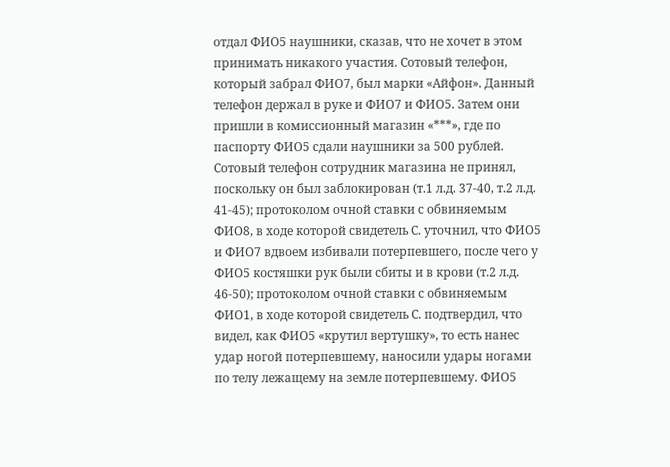отдал ФИО5 наушники, сказав, что не хочет в этом принимать никакого участия. Сотовый телефон, который забрал ФИО7, был марки «Айфон». Данный телефон держал в руке и ФИО7 и ФИО5. Затем они пришли в комиссионный магазин «***», где по паспорту ФИО5 сдали наушники за 500 рублей. Сотовый телефон сотрудник магазина не принял, поскольку он был заблокирован (т.1 л.д. 37-40, т.2 л.д. 41-45); протоколом очной ставки с обвиняемым ФИО8, в ходе которой свидетель С. уточнил, что ФИО5 и ФИО7 вдвоем избивали потерпевшего, после чего у ФИО5 костяшки рук были сбиты и в крови (т.2 л.д. 46-50); протоколом очной ставки с обвиняемым ФИО1, в ходе которой свидетель С. подтвердил, что видел, как ФИО5 «крутил вертушку», то есть нанес удар ногой потерпевшему, наносили удары ногами по телу лежащему на земле потерпевшему. ФИО5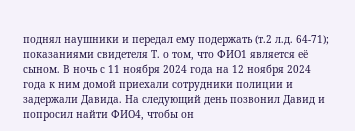поднял наушники и передал ему подержать (т.2 л.д. 64-71); показаниями свидетеля Т. о том, что ФИО1 является её сыном. В ночь с 11 ноября 2024 года на 12 ноября 2024 года к ним домой приехали сотрудники полиции и задержали Давида. На следующий день позвонил Давид и попросил найти ФИО4, чтобы он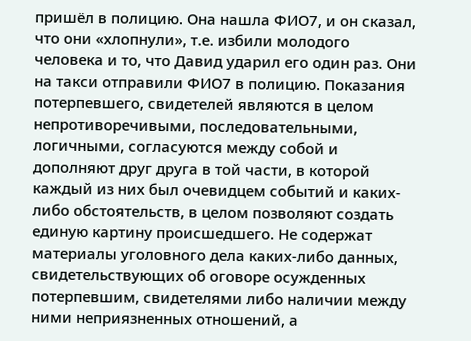пришёл в полицию. Она нашла ФИО7, и он сказал, что они «хлопнули», т.е. избили молодого человека и то, что Давид ударил его один раз. Они на такси отправили ФИО7 в полицию. Показания потерпевшего, свидетелей являются в целом непротиворечивыми, последовательными, логичными, согласуются между собой и дополняют друг друга в той части, в которой каждый из них был очевидцем событий и каких-либо обстоятельств, в целом позволяют создать единую картину происшедшего. Не содержат материалы уголовного дела каких-либо данных, свидетельствующих об оговоре осужденных потерпевшим, свидетелями либо наличии между ними неприязненных отношений, а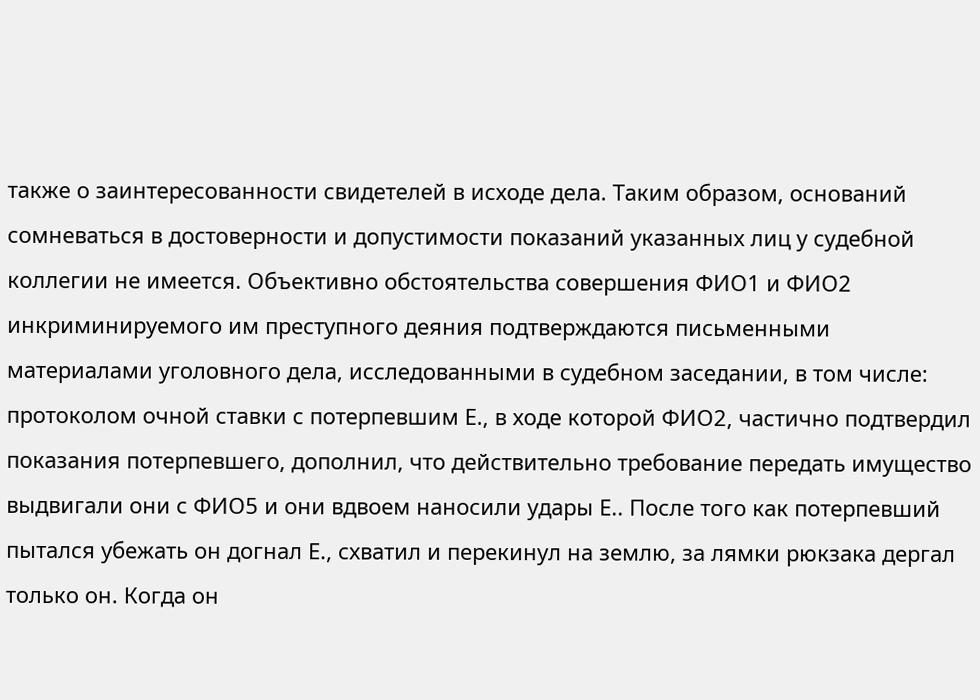также о заинтересованности свидетелей в исходе дела. Таким образом, оснований сомневаться в достоверности и допустимости показаний указанных лиц у судебной коллегии не имеется. Объективно обстоятельства совершения ФИО1 и ФИО2 инкриминируемого им преступного деяния подтверждаются письменными материалами уголовного дела, исследованными в судебном заседании, в том числе: протоколом очной ставки с потерпевшим Е., в ходе которой ФИО2, частично подтвердил показания потерпевшего, дополнил, что действительно требование передать имущество выдвигали они с ФИО5 и они вдвоем наносили удары Е.. После того как потерпевший пытался убежать он догнал Е., схватил и перекинул на землю, за лямки рюкзака дергал только он. Когда он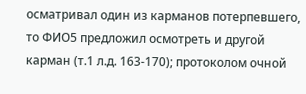осматривал один из карманов потерпевшего, то ФИО5 предложил осмотреть и другой карман (т.1 л.д. 163-170); протоколом очной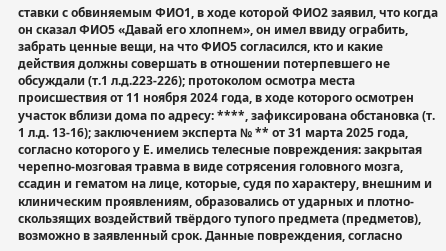ставки с обвиняемым ФИО1, в ходе которой ФИО2 заявил, что когда он сказал ФИО5 «Давай его хлопнем», он имел ввиду ограбить, забрать ценные вещи, на что ФИО5 согласился, кто и какие действия должны совершать в отношении потерпевшего не обсуждали (т.1 л.д.223-226); протоколом осмотра места происшествия от 11 ноября 2024 года, в ходе которого осмотрен участок вблизи дома по адресу: ****, зафиксирована обстановка (т. 1 л.д. 13-16); заключением эксперта № ** от 31 марта 2025 года, согласно которого у Е. имелись телесные повреждения: закрытая черепно-мозговая травма в виде сотрясения головного мозга, ссадин и гематом на лице, которые, судя по характеру, внешним и клиническим проявлениям, образовались от ударных и плотно-скользящих воздействий твёрдого тупого предмета (предметов), возможно в заявленный срок. Данные повреждения, согласно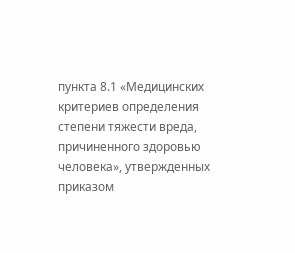пункта 8.1 «Медицинских критериев определения степени тяжести вреда, причиненного здоровью человека», утвержденных приказом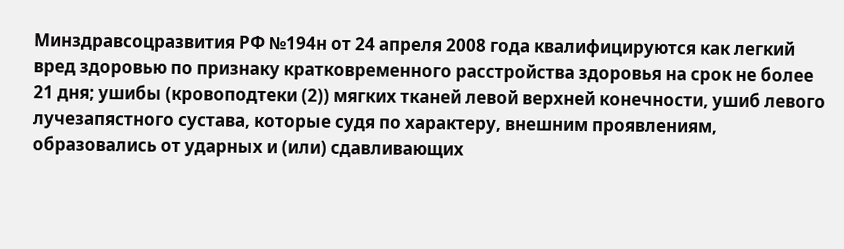Минздравсоцразвития РФ №194н от 24 апреля 2008 года квалифицируются как легкий вред здоровью по признаку кратковременного расстройства здоровья на срок не более 21 дня; ушибы (кровоподтеки (2)) мягких тканей левой верхней конечности, ушиб левого лучезапястного сустава, которые судя по характеру, внешним проявлениям, образовались от ударных и (или) сдавливающих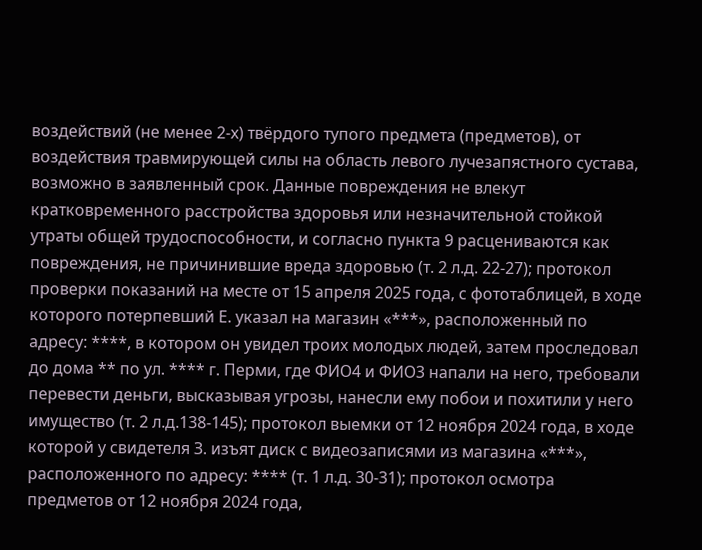воздействий (не менее 2-х) твёрдого тупого предмета (предметов), от воздействия травмирующей силы на область левого лучезапястного сустава, возможно в заявленный срок. Данные повреждения не влекут кратковременного расстройства здоровья или незначительной стойкой утраты общей трудоспособности, и согласно пункта 9 расцениваются как повреждения, не причинившие вреда здоровью (т. 2 л.д. 22-27); протокол проверки показаний на месте от 15 апреля 2025 года, с фототаблицей, в ходе которого потерпевший Е. указал на магазин «***», расположенный по адресу: ****, в котором он увидел троих молодых людей, затем проследовал до дома ** по ул. **** г. Перми, где ФИО4 и ФИО3 напали на него, требовали перевести деньги, высказывая угрозы, нанесли ему побои и похитили у него имущество (т. 2 л.д.138-145); протокол выемки от 12 ноября 2024 года, в ходе которой у свидетеля З. изъят диск с видеозаписями из магазина «***», расположенного по адресу: **** (т. 1 л.д. 30-31); протокол осмотра предметов от 12 ноября 2024 года,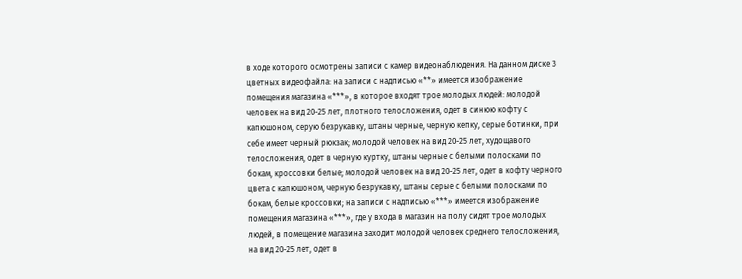в ходе которого осмотрены записи с камер видеонаблюдения. На данном диске 3 цветных видеофайла: на записи с надписью «**» имеется изображение помещения магазина «***», в которое входят трое молодых людей: молодой человек на вид 20-25 лет, плотного телосложения, одет в синюю кофту с капюшоном, серую безрукавку, штаны черные, черную кепку, серые ботинки, при себе имеет черный рюкзак; молодой человек на вид 20-25 лет, худощавого телосложения, одет в черную куртку, штаны черные с белыми полосками по бокам, кроссовки белые; молодой человек на вид 20-25 лет, одет в кофту черного цвета с капюшоном, черную безрукавку, штаны серые с белыми полосками по бокам, белые кроссовки; на записи с надписью «***» имеется изображение помещения магазина «***», где у входа в магазин на полу сидят трое молодых людей, в помещение магазина заходит молодой человек среднего телосложения, на вид 20-25 лет, одет в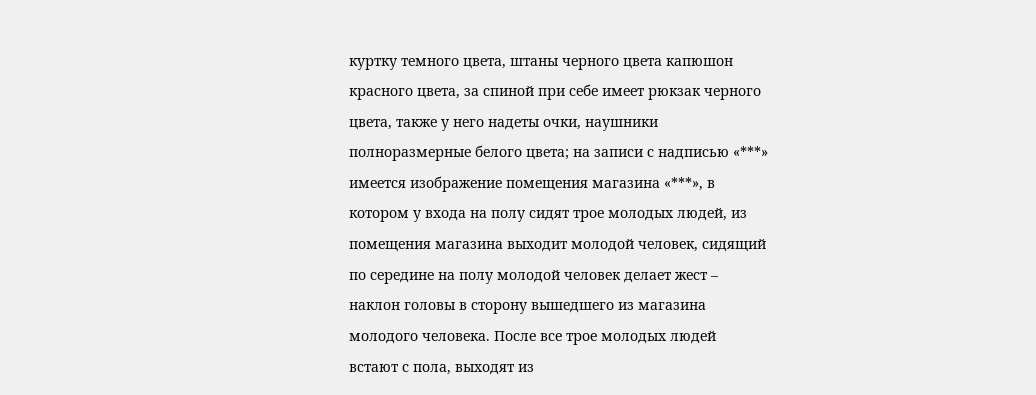куртку темного цвета, штаны черного цвета капюшон красного цвета, за спиной при себе имеет рюкзак черного цвета, также у него надеты очки, наушники полноразмерные белого цвета; на записи с надписью «***» имеется изображение помещения магазина «***», в котором у входа на полу сидят трое молодых людей, из помещения магазина выходит молодой человек, сидящий по середине на полу молодой человек делает жест – наклон головы в сторону вышедшего из магазина молодого человека. После все трое молодых людей встают с пола, выходят из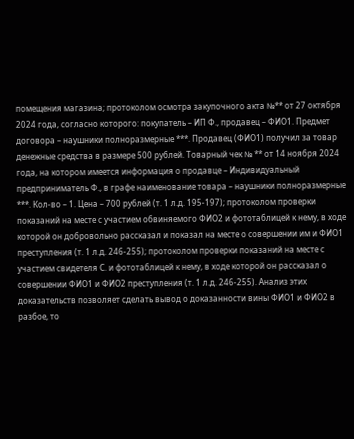помещения магазина; протоколом осмотра закупочного акта №** от 27 октября 2024 года, согласно которого: покупатель – ИП Ф., продавец – ФИО1. Предмет договора – наушники полноразмерные ***. Продавец (ФИО1) получил за товар денежные средства в размере 500 рублей. Товарный чек № ** от 14 ноября 2024 года, на котором имеется информация о продавце – Индивидуальный предприниматель Ф., в графе наименование товара – наушники полноразмерные ***. Кол-во – 1. Цена – 700 рублей (т. 1 л.д. 195-197); протоколом проверки показаний на месте с участием обвиняемого ФИО2 и фототаблицей к нему, в ходе которой он добровольно рассказал и показал на месте о совершении им и ФИО1 преступления (т. 1 л.д. 246-255); протоколом проверки показаний на месте с участием свидетеля С. и фототаблицей к нему, в ходе которой он рассказал о совершении ФИО1 и ФИО2 преступления (т. 1 л.д. 246-255). Анализ этих доказательств позволяет сделать вывод о доказанности вины ФИО1 и ФИО2 в разбое, то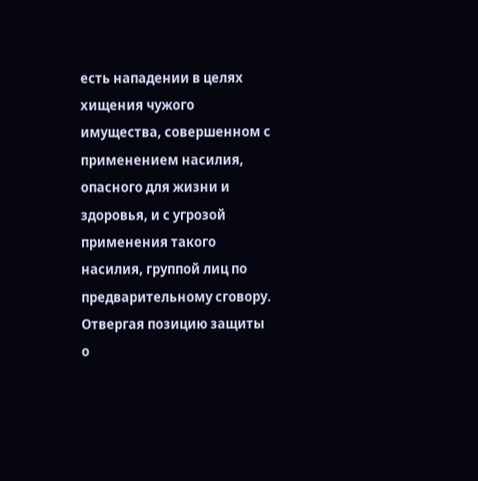есть нападении в целях хищения чужого имущества, совершенном с применением насилия, опасного для жизни и здоровья, и с угрозой применения такого насилия, группой лиц по предварительному сговору. Отвергая позицию защиты о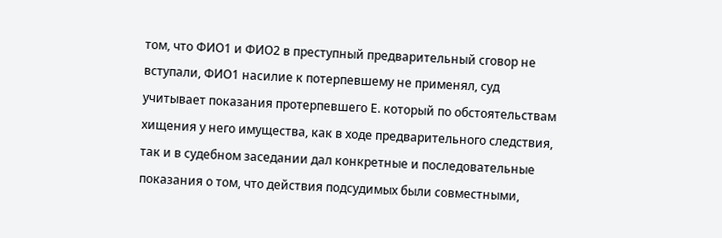том, что ФИО1 и ФИО2 в преступный предварительный сговор не вступали, ФИО1 насилие к потерпевшему не применял, суд учитывает показания протерпевшего Е. который по обстоятельствам хищения у него имущества, как в ходе предварительного следствия, так и в судебном заседании дал конкретные и последовательные показания о том, что действия подсудимых были совместными,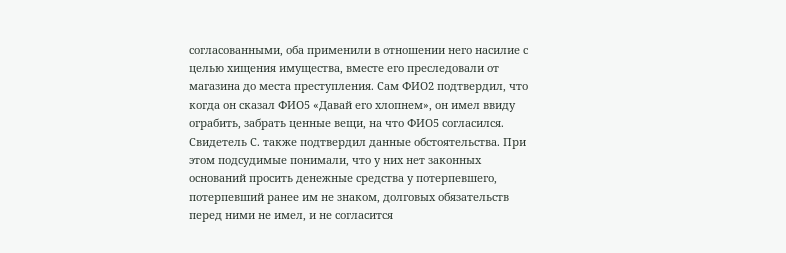согласованными, оба применили в отношении него насилие с целью хищения имущества, вместе его преследовали от магазина до места преступления. Сам ФИО2 подтвердил, что когда он сказал ФИО5 «Давай его хлопнем», он имел ввиду ограбить, забрать ценные вещи, на что ФИО5 согласился. Свидетель С. также подтвердил данные обстоятельства. При этом подсудимые понимали, что у них нет законных оснований просить денежные средства у потерпевшего, потерпевший ранее им не знаком, долговых обязательств перед ними не имел, и не согласится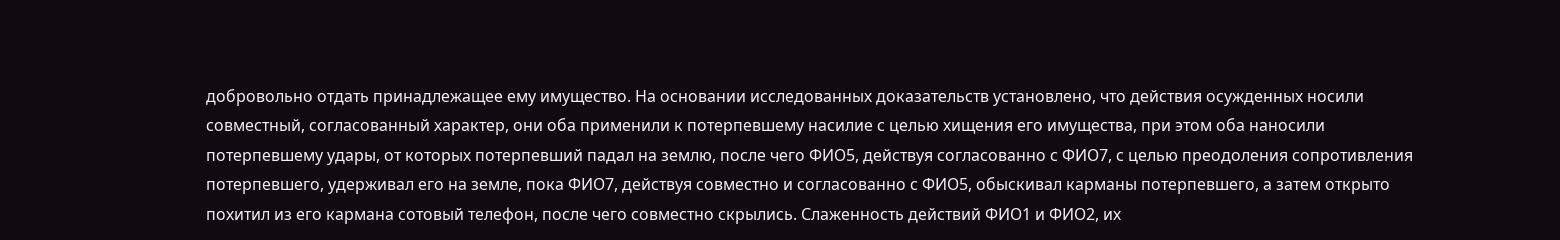добровольно отдать принадлежащее ему имущество. На основании исследованных доказательств установлено, что действия осужденных носили совместный, согласованный характер, они оба применили к потерпевшему насилие с целью хищения его имущества, при этом оба наносили потерпевшему удары, от которых потерпевший падал на землю, после чего ФИО5, действуя согласованно с ФИО7, с целью преодоления сопротивления потерпевшего, удерживал его на земле, пока ФИО7, действуя совместно и согласованно с ФИО5, обыскивал карманы потерпевшего, а затем открыто похитил из его кармана сотовый телефон, после чего совместно скрылись. Слаженность действий ФИО1 и ФИО2, их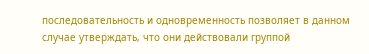последовательность и одновременность позволяет в данном случае утверждать, что они действовали группой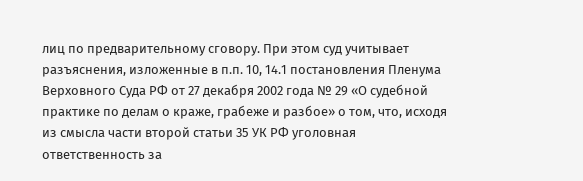лиц по предварительному сговору. При этом суд учитывает разъяснения, изложенные в п.п. 10, 14.1 постановления Пленума Верховного Суда РФ от 27 декабря 2002 года № 29 «О судебной практике по делам о краже, грабеже и разбое» о том, что, исходя из смысла части второй статьи 35 УК РФ уголовная ответственность за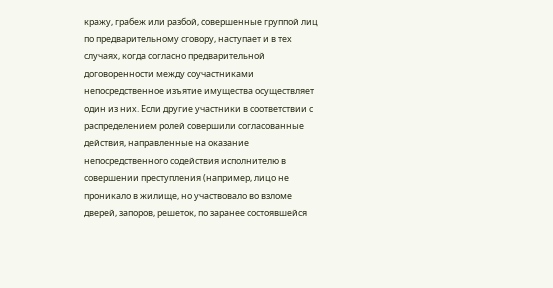кражу, грабеж или разбой, совершенные группой лиц по предварительному сговору, наступает и в тех случаях, когда согласно предварительной договоренности между соучастниками непосредственное изъятие имущества осуществляет один из них. Если другие участники в соответствии с распределением ролей совершили согласованные действия, направленные на оказание непосредственного содействия исполнителю в совершении преступления (например, лицо не проникало в жилище, но участвовало во взломе дверей, запоров, решеток, по заранее состоявшейся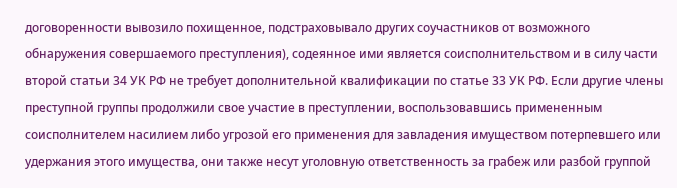договоренности вывозило похищенное, подстраховывало других соучастников от возможного обнаружения совершаемого преступления), содеянное ими является соисполнительством и в силу части второй статьи 34 УК РФ не требует дополнительной квалификации по статье 33 УК РФ. Если другие члены преступной группы продолжили свое участие в преступлении, воспользовавшись примененным соисполнителем насилием либо угрозой его применения для завладения имуществом потерпевшего или удержания этого имущества, они также несут уголовную ответственность за грабеж или разбой группой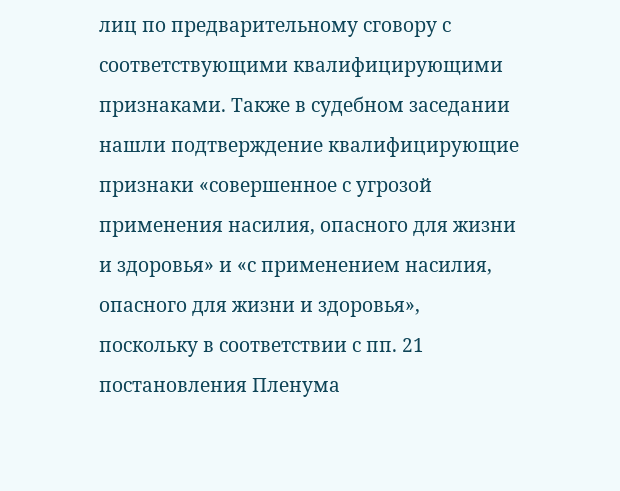лиц по предварительному сговору с соответствующими квалифицирующими признаками. Также в судебном заседании нашли подтверждение квалифицирующие признаки «совершенное с угрозой применения насилия, опасного для жизни и здоровья» и «с применением насилия, опасного для жизни и здоровья», поскольку в соответствии с пп. 21 постановления Пленума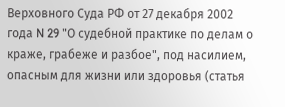Верховного Суда РФ от 27 декабря 2002 года N 29 "О судебной практике по делам о краже, грабеже и разбое", под насилием, опасным для жизни или здоровья (статья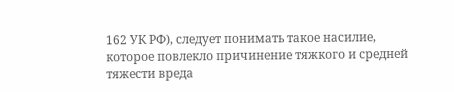162 УК РФ), следует понимать такое насилие, которое повлекло причинение тяжкого и средней тяжести вреда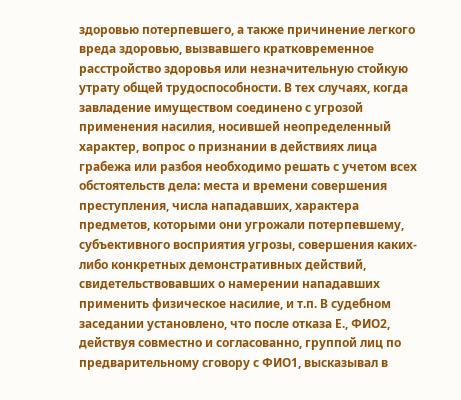здоровью потерпевшего, а также причинение легкого вреда здоровью, вызвавшего кратковременное расстройство здоровья или незначительную стойкую утрату общей трудоспособности. В тех случаях, когда завладение имуществом соединено с угрозой применения насилия, носившей неопределенный характер, вопрос о признании в действиях лица грабежа или разбоя необходимо решать с учетом всех обстоятельств дела: места и времени совершения преступления, числа нападавших, характера предметов, которыми они угрожали потерпевшему, субъективного восприятия угрозы, совершения каких-либо конкретных демонстративных действий, свидетельствовавших о намерении нападавших применить физическое насилие, и т.п. В судебном заседании установлено, что после отказа Е., ФИО2, действуя совместно и согласованно, группой лиц по предварительному сговору с ФИО1, высказывал в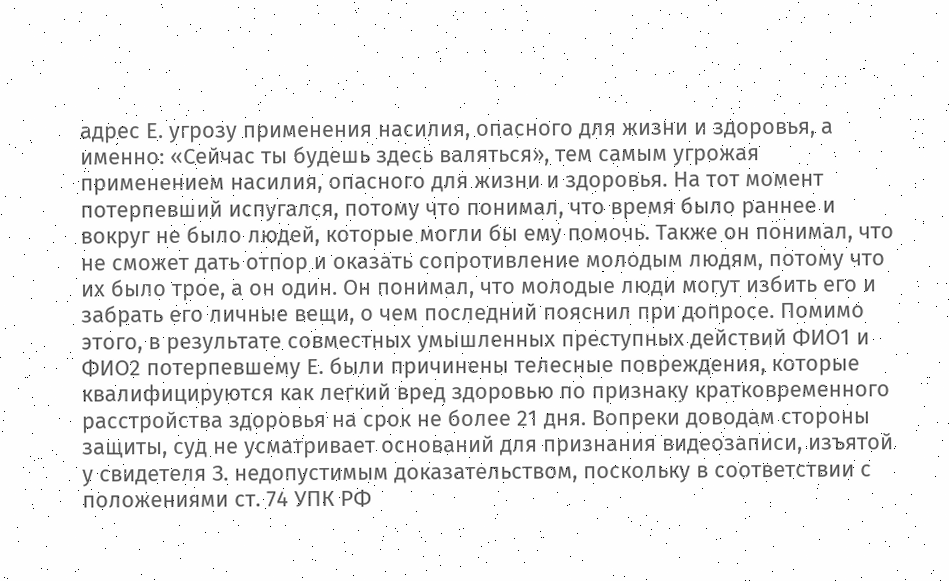адрес Е. угрозу применения насилия, опасного для жизни и здоровья, а именно: «Сейчас ты будешь здесь валяться», тем самым угрожая применением насилия, опасного для жизни и здоровья. На тот момент потерпевший испугался, потому что понимал, что время было раннее и вокруг не было людей, которые могли бы ему помочь. Также он понимал, что не сможет дать отпор и оказать сопротивление молодым людям, потому что их было трое, а он один. Он понимал, что молодые люди могут избить его и забрать его личные вещи, о чем последний пояснил при допросе. Помимо этого, в результате совместных умышленных преступных действий ФИО1 и ФИО2 потерпевшему Е. были причинены телесные повреждения, которые квалифицируются как легкий вред здоровью по признаку кратковременного расстройства здоровья на срок не более 21 дня. Вопреки доводам стороны защиты, суд не усматривает оснований для признания видеозаписи, изъятой у свидетеля З. недопустимым доказательством, поскольку в соответствии с положениями ст. 74 УПК РФ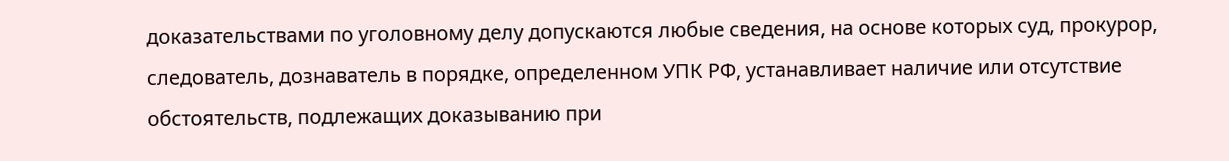доказательствами по уголовному делу допускаются любые сведения, на основе которых суд, прокурор, следователь, дознаватель в порядке, определенном УПК РФ, устанавливает наличие или отсутствие обстоятельств, подлежащих доказыванию при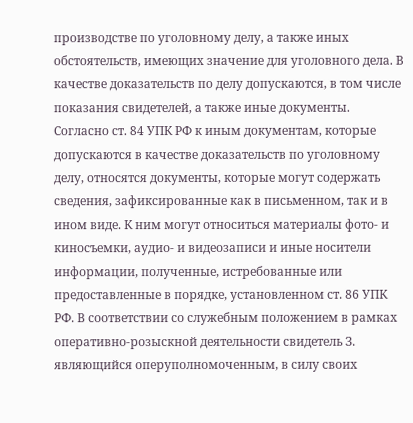производстве по уголовному делу, а также иных обстоятельств, имеющих значение для уголовного дела. В качестве доказательств по делу допускаются, в том числе показания свидетелей, а также иные документы. Согласно ст. 84 УПК РФ к иным документам, которые допускаются в качестве доказательств по уголовному делу, относятся документы, которые могут содержать сведения, зафиксированные как в письменном, так и в ином виде. К ним могут относиться материалы фото- и киносъемки, аудио- и видеозаписи и иные носители информации, полученные, истребованные или предоставленные в порядке, установленном ст. 86 УПК РФ. В соответствии со служебным положением в рамках оперативно-розыскной деятельности свидетель З. являющийся оперуполномоченным, в силу своих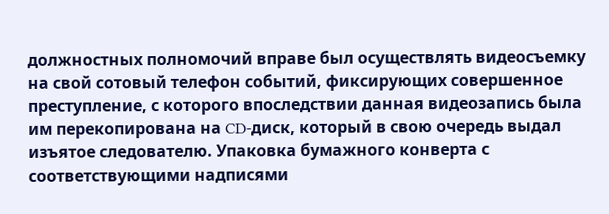должностных полномочий вправе был осуществлять видеосъемку на свой сотовый телефон событий, фиксирующих совершенное преступление, с которого впоследствии данная видеозапись была им перекопирована на CD-диск, который в свою очередь выдал изъятое следователю. Упаковка бумажного конверта с соответствующими надписями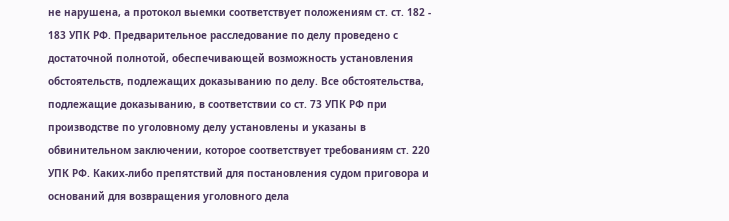не нарушена, а протокол выемки соответствует положениям ст. ст. 182 - 183 УПК РФ. Предварительное расследование по делу проведено с достаточной полнотой, обеспечивающей возможность установления обстоятельств, подлежащих доказыванию по делу. Все обстоятельства, подлежащие доказыванию, в соответствии со ст. 73 УПК РФ при производстве по уголовному делу установлены и указаны в обвинительном заключении, которое соответствует требованиям ст. 220 УПК РФ. Каких-либо препятствий для постановления судом приговора и оснований для возвращения уголовного дела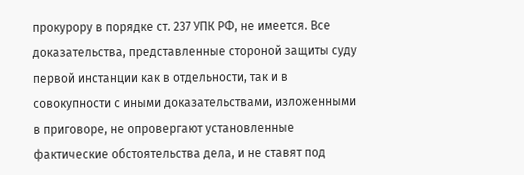прокурору в порядке ст. 237 УПК РФ, не имеется. Все доказательства, представленные стороной защиты суду первой инстанции как в отдельности, так и в совокупности с иными доказательствами, изложенными в приговоре, не опровергают установленные фактические обстоятельства дела, и не ставят под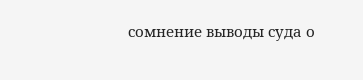сомнение выводы суда о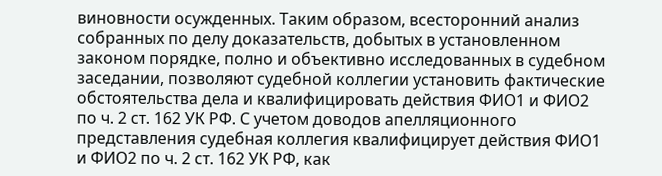виновности осужденных. Таким образом, всесторонний анализ собранных по делу доказательств, добытых в установленном законом порядке, полно и объективно исследованных в судебном заседании, позволяют судебной коллегии установить фактические обстоятельства дела и квалифицировать действия ФИО1 и ФИО2 по ч. 2 ст. 162 УК РФ. С учетом доводов апелляционного представления судебная коллегия квалифицирует действия ФИО1 и ФИО2 по ч. 2 ст. 162 УК РФ, как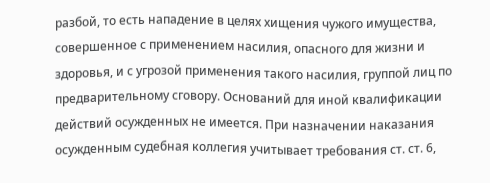разбой, то есть нападение в целях хищения чужого имущества, совершенное с применением насилия, опасного для жизни и здоровья, и с угрозой применения такого насилия, группой лиц по предварительному сговору. Оснований для иной квалификации действий осужденных не имеется. При назначении наказания осужденным судебная коллегия учитывает требования ст. ст. 6,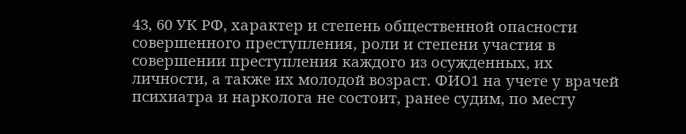43, 60 УК РФ, характер и степень общественной опасности совершенного преступления, роли и степени участия в совершении преступления каждого из осужденных, их личности, а также их молодой возраст. ФИО1 на учете у врачей психиатра и нарколога не состоит, ранее судим, по месту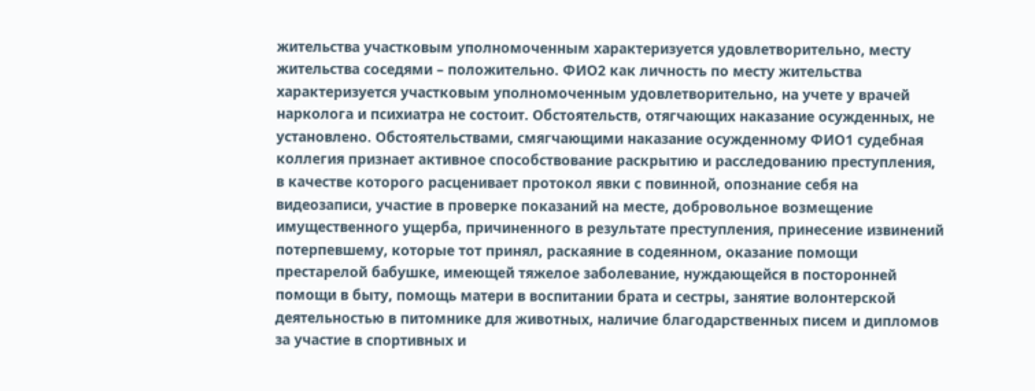жительства участковым уполномоченным характеризуется удовлетворительно, месту жительства соседями – положительно. ФИО2 как личность по месту жительства характеризуется участковым уполномоченным удовлетворительно, на учете у врачей нарколога и психиатра не состоит. Обстоятельств, отягчающих наказание осужденных, не установлено. Обстоятельствами, смягчающими наказание осужденному ФИО1 судебная коллегия признает активное способствование раскрытию и расследованию преступления, в качестве которого расценивает протокол явки с повинной, опознание себя на видеозаписи, участие в проверке показаний на месте, добровольное возмещение имущественного ущерба, причиненного в результате преступления, принесение извинений потерпевшему, которые тот принял, раскаяние в содеянном, оказание помощи престарелой бабушке, имеющей тяжелое заболевание, нуждающейся в посторонней помощи в быту, помощь матери в воспитании брата и сестры, занятие волонтерской деятельностью в питомнике для животных, наличие благодарственных писем и дипломов за участие в спортивных и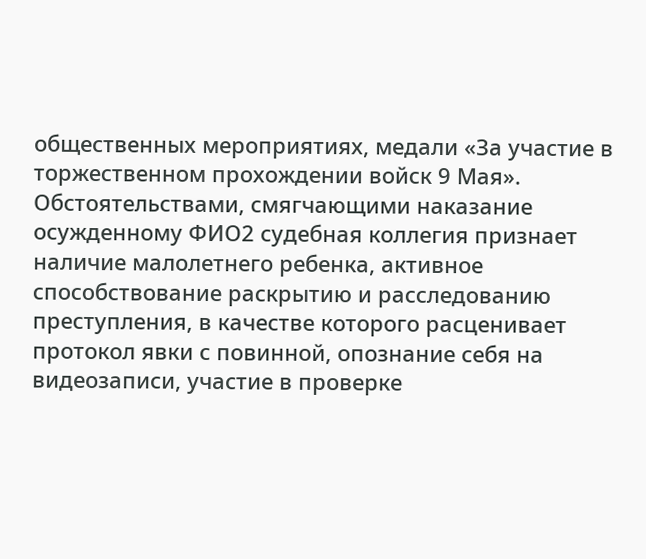общественных мероприятиях, медали «За участие в торжественном прохождении войск 9 Мая». Обстоятельствами, смягчающими наказание осужденному ФИО2 судебная коллегия признает наличие малолетнего ребенка, активное способствование раскрытию и расследованию преступления, в качестве которого расценивает протокол явки с повинной, опознание себя на видеозаписи, участие в проверке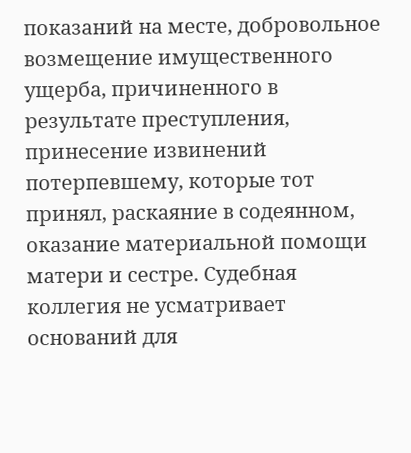показаний на месте, добровольное возмещение имущественного ущерба, причиненного в результате преступления, принесение извинений потерпевшему, которые тот принял, раскаяние в содеянном, оказание материальной помощи матери и сестре. Судебная коллегия не усматривает оснований для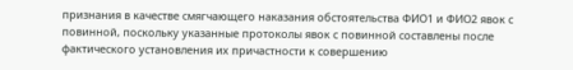признания в качестве смягчающего наказания обстоятельства ФИО1 и ФИО2 явок с повинной, поскольку указанные протоколы явок с повинной составлены после фактического установления их причастности к совершению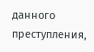данного преступления,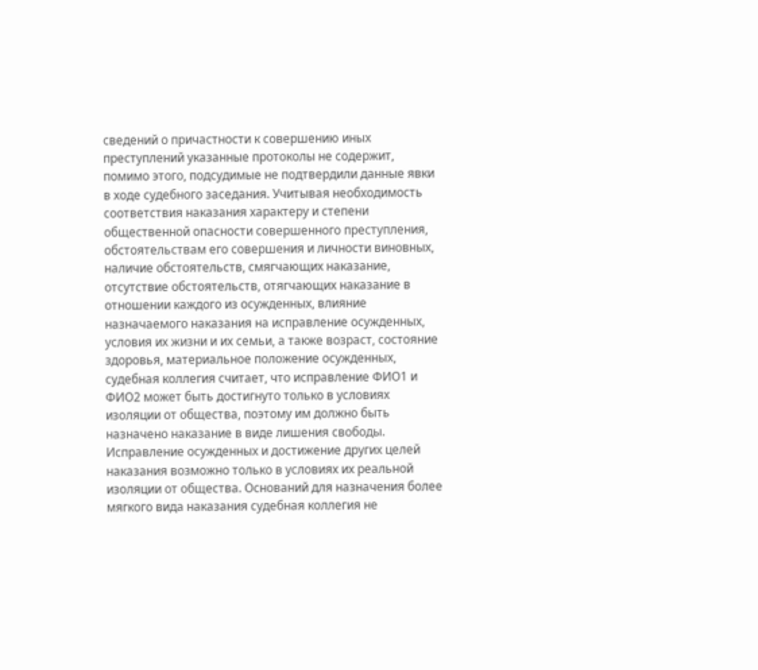сведений о причастности к совершению иных преступлений указанные протоколы не содержит, помимо этого, подсудимые не подтвердили данные явки в ходе судебного заседания. Учитывая необходимость соответствия наказания характеру и степени общественной опасности совершенного преступления, обстоятельствам его совершения и личности виновных, наличие обстоятельств, смягчающих наказание, отсутствие обстоятельств, отягчающих наказание в отношении каждого из осужденных, влияние назначаемого наказания на исправление осужденных, условия их жизни и их семьи, а также возраст, состояние здоровья, материальное положение осужденных, судебная коллегия считает, что исправление ФИО1 и ФИО2 может быть достигнуто только в условиях изоляции от общества, поэтому им должно быть назначено наказание в виде лишения свободы. Исправление осужденных и достижение других целей наказания возможно только в условиях их реальной изоляции от общества. Оснований для назначения более мягкого вида наказания судебная коллегия не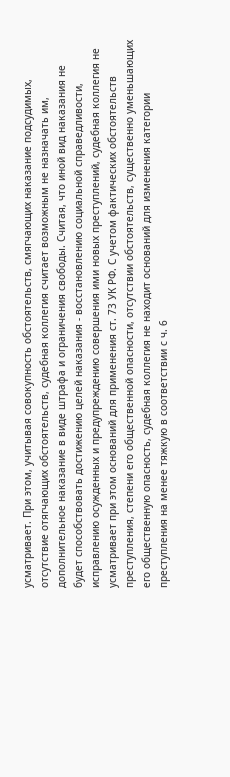усматривает. При этом, учитывая совокупность обстоятельств, смягчающих наказание подсудимых, отсутствие отягчающих обстоятельств, судебная коллегия считает возможным не назначать им, дополнительное наказание в виде штрафа и ограничения свободы. Считая, что иной вид наказания не будет способствовать достижению целей наказания - восстановлению социальной справедливости, исправлению осужденных и предупреждению совершения ими новых преступлений, судебная коллегия не усматривает при этом оснований для применения ст. 73 УК РФ. С учетом фактических обстоятельств преступления, степени его общественной опасности, отсутствии обстоятельств, существенно уменьшающих его общественную опасность, судебная коллегия не находит оснований для изменения категории преступления на менее тяжкую в соответствии с ч. 6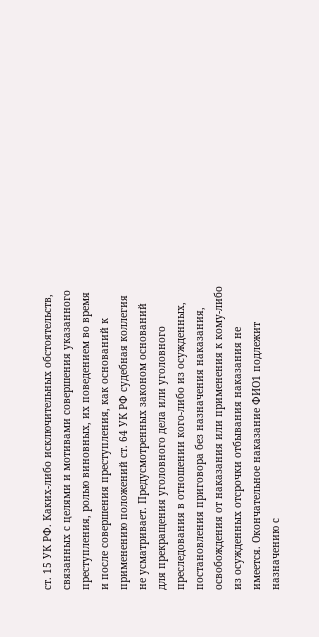ст. 15 УК РФ. Каких-либо исключительных обстоятельств, связанных с целями и мотивами совершения указанного преступления, ролью виновных, их поведением во время и после совершения преступления, как оснований к применению положений ст. 64 УК РФ судебная коллегия не усматривает. Предусмотренных законом оснований для прекращения уголовного дела или уголовного преследования в отношении кого-либо из осужденных, постановления приговора без назначения наказания, освобождения от наказания или применения к кому-либо из осужденных отсрочки отбывания наказания не имеется. Окончательное наказание ФИО1 подлежит назначению с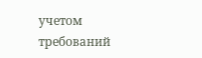учетом требований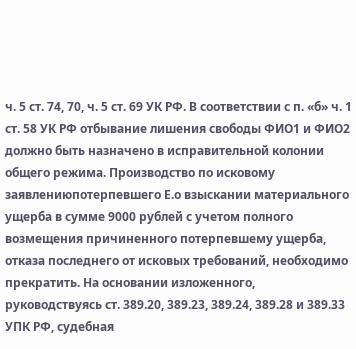ч. 5 ст. 74, 70, ч. 5 ст. 69 УК РФ. В соответствии с п. «б» ч. 1 ст. 58 УК РФ отбывание лишения свободы ФИО1 и ФИО2 должно быть назначено в исправительной колонии общего режима. Производство по исковому заявлениюпотерпевшего Е.о взыскании материального ущерба в сумме 9000 рублей с учетом полного возмещения причиненного потерпевшему ущерба, отказа последнего от исковых требований, необходимо прекратить. На основании изложенного, руководствуясь ст. 389.20, 389.23, 389.24, 389.28 и 389.33 УПК РФ, судебная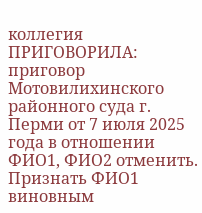коллегия ПРИГОВОРИЛА: приговор Мотовилихинского районного суда г. Перми от 7 июля 2025 года в отношении ФИО1, ФИО2 отменить. Признать ФИО1 виновным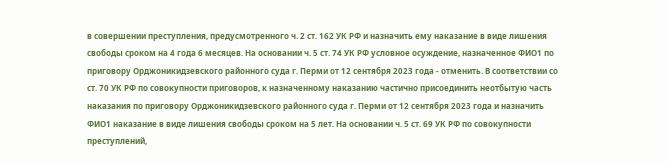в совершении преступления, предусмотренного ч. 2 ст. 162 УК РФ и назначить ему наказание в виде лишения свободы сроком на 4 года 6 месяцев. На основании ч. 5 ст. 74 УК РФ условное осуждение, назначенное ФИО1 по приговору Орджоникидзевского районного суда г. Перми от 12 сентября 2023 года - отменить. В соответствии со ст. 70 УК РФ по совокупности приговоров, к назначенному наказанию частично присоединить неотбытую часть наказания по приговору Орджоникидзевского районного суда г. Перми от 12 сентября 2023 года и назначить ФИО1 наказание в виде лишения свободы сроком на 5 лет. На основании ч. 5 ст. 69 УК РФ по совокупности преступлений,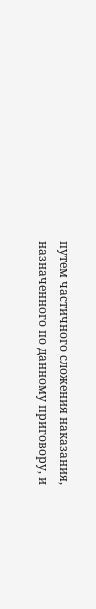путем частичного сложения наказания, назначенного по данному приговору, и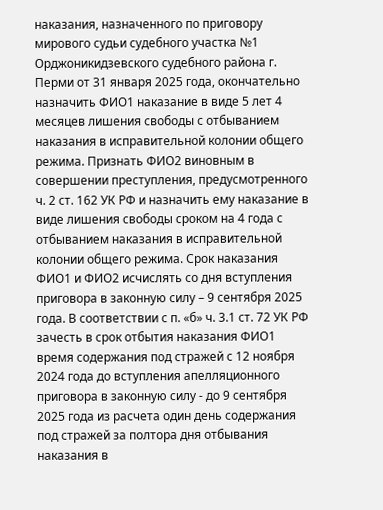наказания, назначенного по приговору мирового судьи судебного участка №1 Орджоникидзевского судебного района г. Перми от 31 января 2025 года, окончательно назначить ФИО1 наказание в виде 5 лет 4 месяцев лишения свободы с отбыванием наказания в исправительной колонии общего режима. Признать ФИО2 виновным в совершении преступления, предусмотренного ч. 2 ст. 162 УК РФ и назначить ему наказание в виде лишения свободы сроком на 4 года с отбыванием наказания в исправительной колонии общего режима. Срок наказания ФИО1 и ФИО2 исчислять со дня вступления приговора в законную силу – 9 сентября 2025 года. В соответствии с п. «б» ч. 3.1 ст. 72 УК РФ зачесть в срок отбытия наказания ФИО1 время содержания под стражей с 12 ноября 2024 года до вступления апелляционного приговора в законную силу - до 9 сентября 2025 года из расчета один день содержания под стражей за полтора дня отбывания наказания в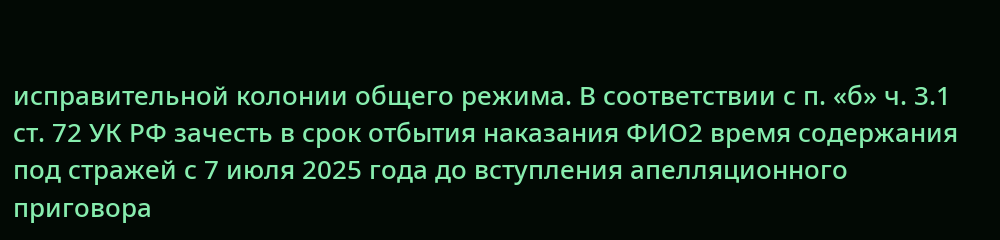исправительной колонии общего режима. В соответствии с п. «б» ч. 3.1 ст. 72 УК РФ зачесть в срок отбытия наказания ФИО2 время содержания под стражей с 7 июля 2025 года до вступления апелляционного приговора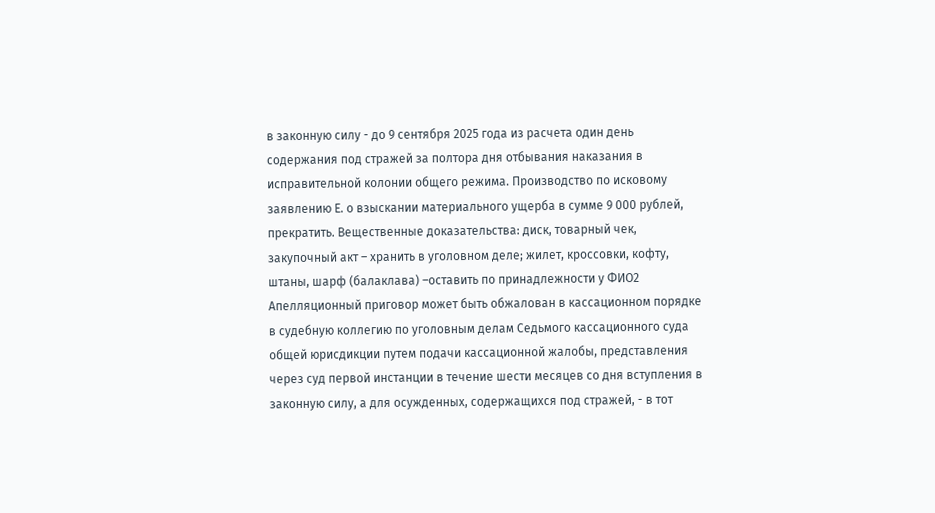в законную силу - до 9 сентября 2025 года из расчета один день содержания под стражей за полтора дня отбывания наказания в исправительной колонии общего режима. Производство по исковому заявлению Е. о взыскании материального ущерба в сумме 9 000 рублей, прекратить. Вещественные доказательства: диск, товарный чек, закупочный акт – хранить в уголовном деле; жилет, кроссовки, кофту, штаны, шарф (балаклава) –оставить по принадлежности у ФИО2 Апелляционный приговор может быть обжалован в кассационном порядке в судебную коллегию по уголовным делам Седьмого кассационного суда общей юрисдикции путем подачи кассационной жалобы, представления через суд первой инстанции в течение шести месяцев со дня вступления в законную силу, а для осужденных, содержащихся под стражей, - в тот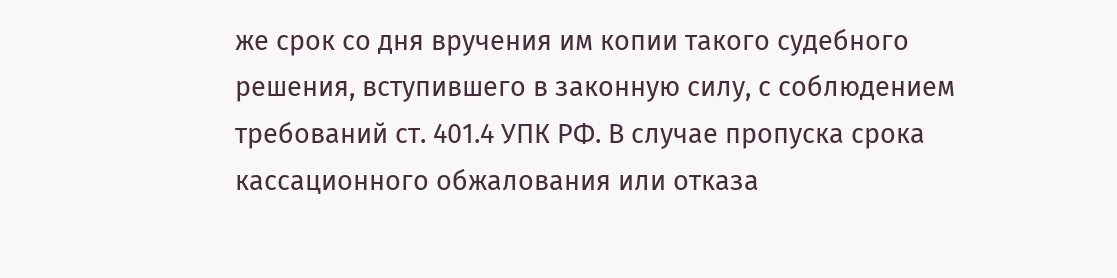же срок со дня вручения им копии такого судебного решения, вступившего в законную силу, с соблюдением требований ст. 401.4 УПК РФ. В случае пропуска срока кассационного обжалования или отказа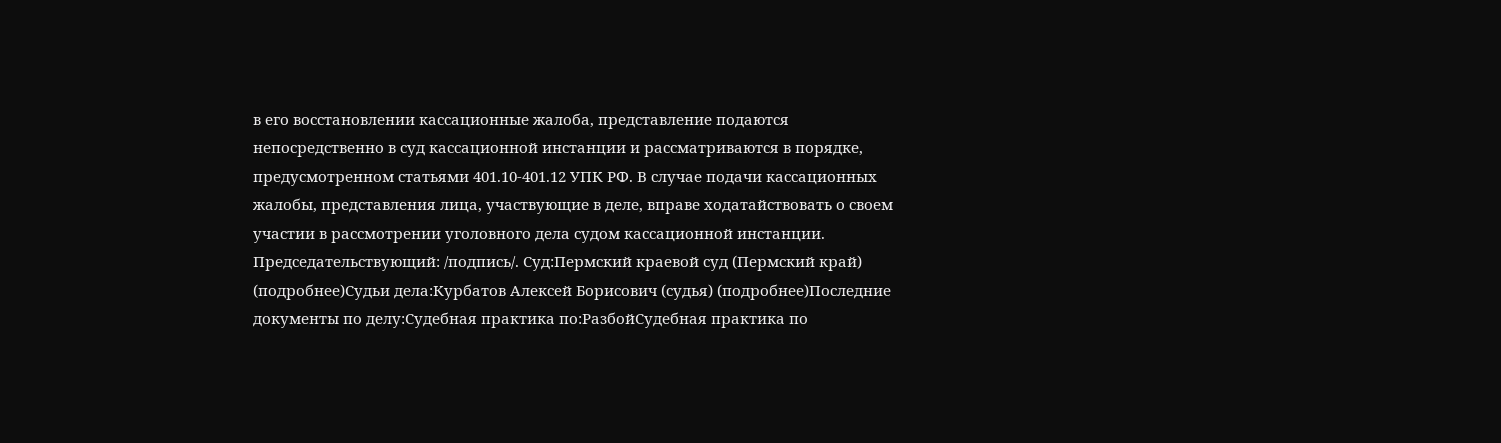в его восстановлении кассационные жалоба, представление подаются непосредственно в суд кассационной инстанции и рассматриваются в порядке, предусмотренном статьями 401.10-401.12 УПК РФ. В случае подачи кассационных жалобы, представления лица, участвующие в деле, вправе ходатайствовать о своем участии в рассмотрении уголовного дела судом кассационной инстанции. Председательствующий: /подпись/. Суд:Пермский краевой суд (Пермский край) (подробнее)Судьи дела:Курбатов Алексей Борисович (судья) (подробнее)Последние документы по делу:Судебная практика по:РазбойСудебная практика по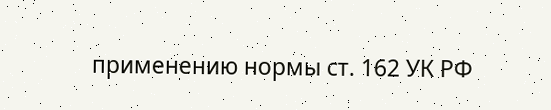применению нормы ст. 162 УК РФ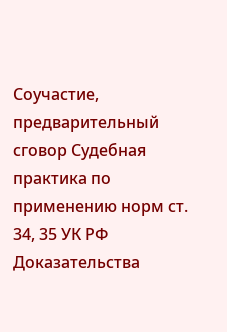Соучастие, предварительный сговор Судебная практика по применению норм ст. 34, 35 УК РФ Доказательства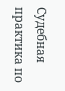Судебная практика по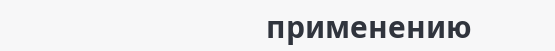применению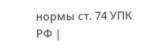нормы ст. 74 УПК РФ |